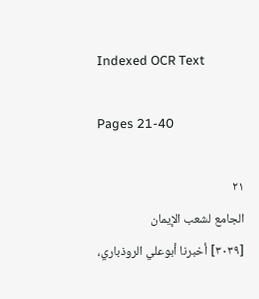Indexed OCR Text

Pages 21-40

٢١
الجامع لشعب الإيمان
[٣٠٣٩] أخبرنا أبوعلي الروذباري،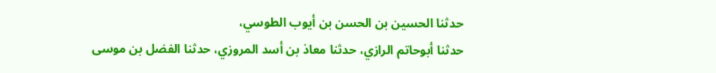حدثنا الحسين بن الحسن بن أيوب الطوسي،
حدثنا أبوحاتم الرازي، حدثنا معاذ بن أسد المروزي، حدثنا الفضل بن موسى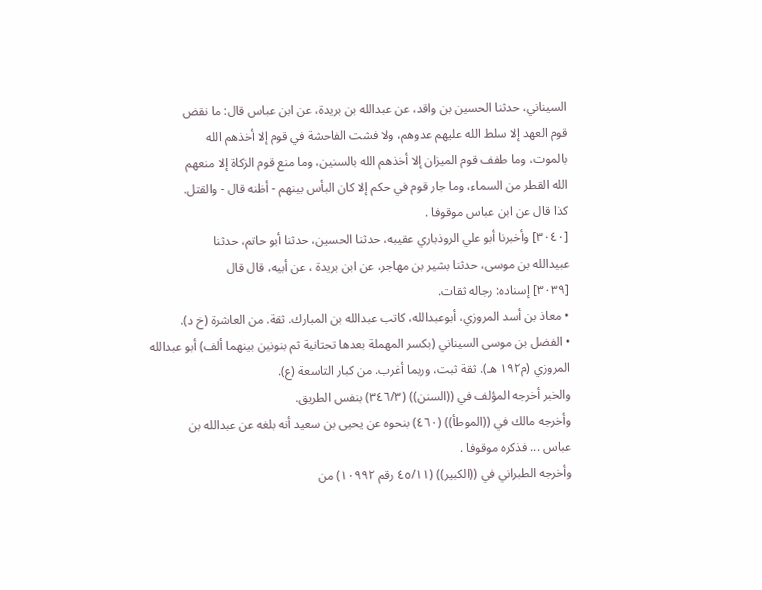السيناني، حدثنا الحسين بن واقد، عن عبدالله بن بريدة، عن ابن عباس قال: ما نقض
قوم العهد إلا سلط الله عليهم عدوهم، ولا فشت الفاحشة في قوم إلا أخذهم الله
بالموت، وما طفف قوم الميزان إلا أخذهم الله بالسنين، وما منع قوم الزكاة إلا منعهم
الله القطر من السماء، وما جار قوم في حكم إلا كان البأس بينهم - أظنه قال - والقتل.
كذا قال عن ابن عباس موقوفا .
[٣٠٤٠] وأخبرنا أبو علي الروذباري عقيبه، حدثنا الحسين، حدثنا أبو حاتم، حدثنا
عبيدالله بن موسى، حدثنا بشير بن مهاجر، عن ابن بريدة ، عن أبيه، قال قال
[٣٠٣٩] إسناده: رجاله ثقات.
• معاذ بن أسد المروزي، أبوعبدالله، كاتب عبدالله بن المبارك. ثقة. من العاشرة (خ د).
• الفضل بن موسى السيناني (بكسر المهملة بعدها تحتانية ثم بنونين بينهما ألف) أبو عبدالله
المروزي (م١٩٢ هـ). ثقة ثبت، وربما أغرب. من كبار التاسعة (ع).
والخبر أخرجه المؤلف في ((السنن)) (٣٤٦/٣) بنفس الطريق.
وأخرجه مالك في ((الموطأ)) (٤٦٠) بنحوه عن يحيى بن سعيد أنه بلغه عن عبدالله بن
عباس ... فذكره موقوفا .
وأخرجه الطبراني في ((الكبير)) (٤٥/١١ رقم ١٠٩٩٢) من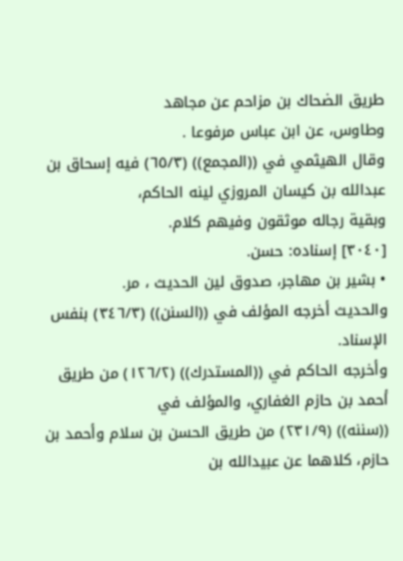طريق الضحاك بن مزاحم عن مجاهد
وطاوس، عن ابن عباس مرفوعا .
وقال الهيثمي في ((المجمع)) (٦٥/٣) فيه إسحاق بن عبدالله بن كيسان المروزي لينه الحاكم،
وبقية رجاله موثقون وفيهم كلام.
[٣٠٤٠] إسناده: حسن.
• بشير بن مهاجر، صدوق لين الحديث ، مر.
والحديث أخرجه المؤلف في ((السنن)) (٣٤٦/٣) بنفس الإسناد.
وأخرجه الحاكم في ((المستدرك)) (١٢٦/٢) من طريق أحمد بن حازم الغفاري، والمؤلف في
((سننه)) (٢٣١/٩) من طريق الحسن بن سلام وأحمد بن حازم، كلاهما عن عبيدالله بن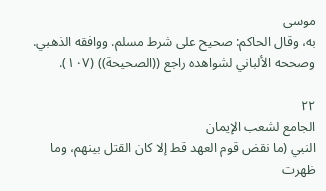موسى
به، وقال الحاكم: صحيح على شرط مسلم. ووافقه الذهبي.
وصححه الألباني لشواهده راجع ((الصحيحة)) (١٠٧).

٢٢
الجامع لشعب الإيمان
النبي (ما نقض قوم العهد قط إلا كان القتل بينهم، وما ظهرت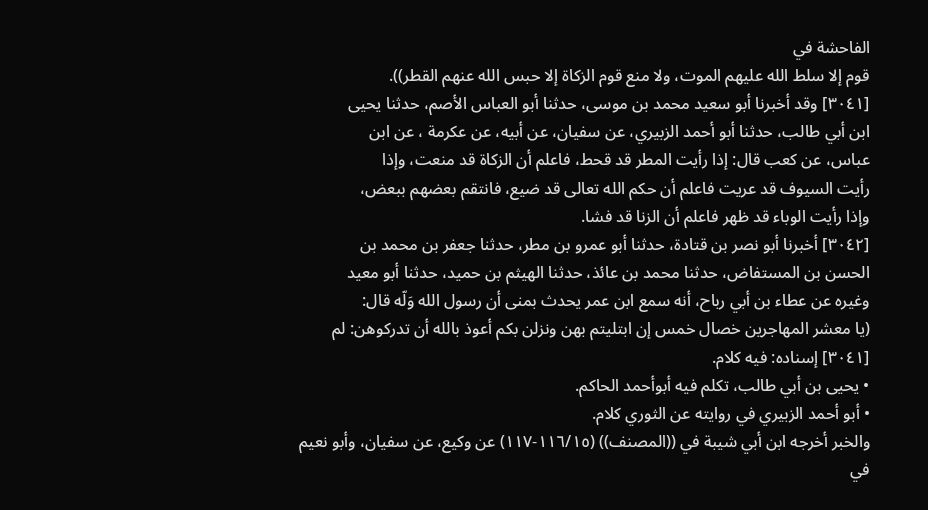الفاحشة في
قوم إلا سلط الله عليهم الموت، ولا منع قوم الزكاة إلا حبس الله عنهم القطر)).
[٣٠٤١] وقد أخبرنا أبو سعيد محمد بن موسى، حدثنا أبو العباس الأصم، حدثنا يحيى
ابن أبي طالب، حدثنا أبو أحمد الزبيري، عن سفيان، عن أبيه، عن عكرمة ، عن ابن
عباس، عن كعب قال: إذا رأيت المطر قد قحط، فاعلم أن الزكاة قد منعت، وإذا
رأيت السيوف قد عريت فاعلم أن حكم الله تعالى قد ضيع، فانتقم بعضهم ببعض،
وإذا رأيت الوباء قد ظهر فاعلم أن الزنا قد فشا.
[٣٠٤٢] أخبرنا أبو نصر بن قتادة، حدثنا أبو عمرو بن مطر، حدثنا جعفر بن محمد بن
الحسن بن المستفاض، حدثنا محمد بن عائذ، حدثنا الهيثم بن حميد، حدثنا أبو معيد
وغيره عن عطاء بن أبي رباح، أنه سمع ابن عمر يحدث بمنى أن رسول الله وَلّه قال:
(يا معشر المهاجرين خصال خمس إن ابتليتم بهن ونزلن بكم أعوذ بالله أن تدركوهن: لم
[٣٠٤١] إسناده: فيه كلام.
• يحيى بن أبي طالب، تكلم فيه أبوأحمد الحاكم.
• أبو أحمد الزبيري في روايته عن الثوري كلام.
والخبر أخرجه ابن أبي شيبة في ((المصنف)) (١١٦/١٥-١١٧) عن وكيع، عن سفيان، وأبو نعيم
في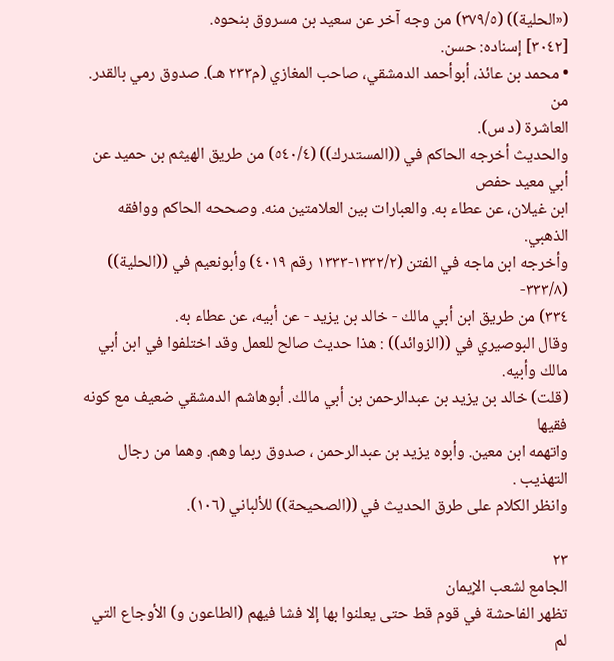(«الحلية)) (٣٧٩/٥) من وجه آخر عن سعيد بن مسروق بنحوه.
[٣٠٤٢] إسناده: حسن.
• محمد بن عائذ، أبوأحمد الدمشقي، صاحب المغازي (م٢٣٣ هـ). صدوق رمي بالقدر. من
العاشرة (د س).
والحديث أخرجه الحاكم في ((المستدرك)) (٥٤٠/٤) من طريق الهيثم بن حميد عن أبي معيد حفص
ابن غيلان، عن عطاء به. والعبارات بين العلامتين منه. وصححه الحاكم ووافقه الذهبي.
وأخرجه ابن ماجه في الفتن (١٣٣٢/٢-١٣٣٣ رقم ٤٠١٩) وأبونعيم في ((الحلية)) (٣٣٣/٨-
٣٣٤) من طريق ابن أبي مالك - خالد بن يزيد - عن أبيه، عن عطاء به.
وقال البوصيري في ((الزوائد)) : هذا حديث صالح للعمل وقد اختلفوا في ابن أبي مالك وأبيه.
(قلت) خالد بن يزيد بن عبدالرحمن بن أبي مالك. أبوهاشم الدمشقي ضعيف مع كونه فقيها
واتهمه ابن معين. وأبوه يزيد بن عبدالرحمن ، صدوق ربما وهم. وهما من رجال التهذيب .
وانظر الكلام على طرق الحديث في ((الصحيحة)) للألباني (١٠٦).

٢٣
الجامع لشعب الإيمان
تظهر الفاحشة في قوم قط حتى يعلنوا بها إلا فشا فيهم (الطاعون و) الأوجاع التي لم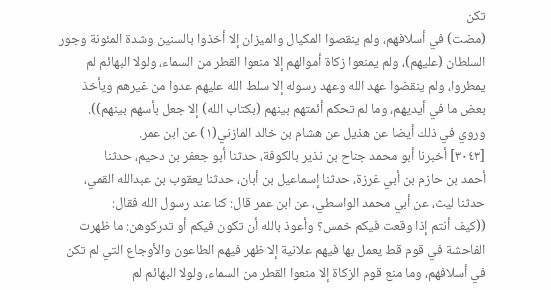تكن
(مضت) في أسلافهم، ولم ينقصوا المكيال والميزان إلا أخذوا بالسنين وشدة المئونة وجور
السلطان (عليهم)، ولم يمنعوا زكاة أموالهم إلا منعوا القطر من السماء، ولولا البهائم لم
يمطروا، ولم ينقضوا عهد الله وعهد رسوله إلا سلط الله عليهم عدوا من غيرهم ويأخذ
بعض ما في أيديهم، وما لم تحكم أئمتهم بينهم (بكتاب الله) إلا جعل بأسهم بينهم)).
وروي في ذلك أيضا عن هذيل عن هشام بن خالد المازني(١) عن ابن عمر.
[٣٠٤٣] أخبرنا أبو محمد جناح بن نذير بالكوفة، حدثنا أبو جعفر بن دحيم، حدثنا
أحمد بن حازم بن أبي غرزة، حدثنا إسماعيل بن أبان، حدثنا يعقوب بن عبدالله القمي،
حدثنا ليث، عن أبي محمد الواسطي، عن ابن عمر قال: كنا عند رسول الله فقال:
((كيف أنتم إذا وقعت فيكم خمس؟ وأعوذ بالله أن تكون فيكم أو تدركوهن: ما ظهرت
الفاحشة في قوم قط يعمل بها فيهم علانية إلا ظهر فيهم الطاعون والأوجاع التي لم تكن
في أسلافهم، وما منع قوم الزكاة إلا منعوا القطر من السماء، ولولا البهائم لم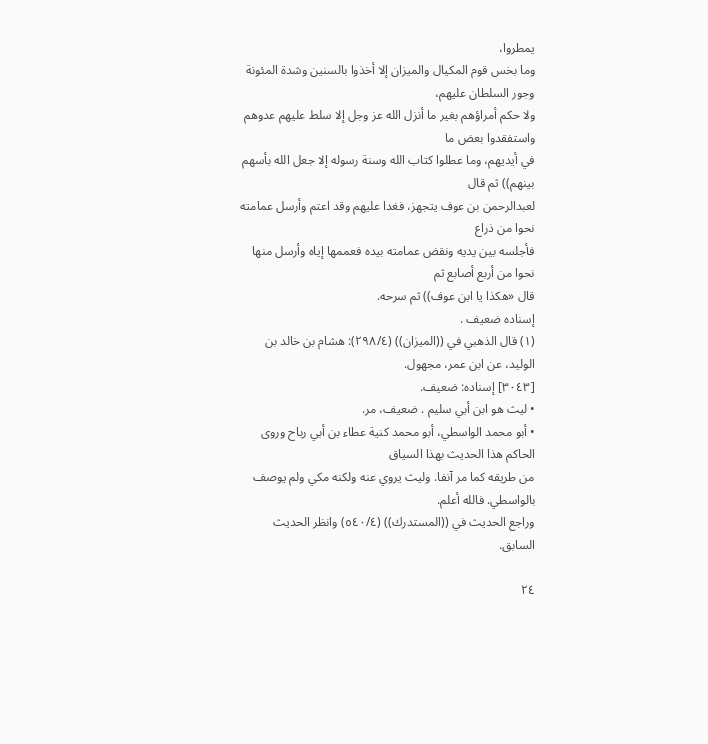يمطروا،
وما بخس قوم المكيال والميزان إلا أخذوا بالسنين وشدة المئونة وجور السلطان عليهم،
ولا حكم أمراؤهم بغير ما أنزل الله عز وجل إلا سلط عليهم عدوهم واستفقدوا بعض ما
في أيديهم، وما عطلوا كتاب الله وسنة رسوله إلا جعل الله بأسهم بينهم)) ثم قال
لعبدالرحمن بن عوف يتجهز، فغدا عليهم وقد اعتم وأرسل عمامته نحوا من ذراع
فأجلسه بين يديه ونقض عمامته بيده فعممها إياه وأرسل منها نحوا من أربع أصابع ثم
قال «هکذا یا ابن عوف)) ثم سرحه.
إسناده ضعيف .
(١) قال الذهبي في ((الميزان)) (٢٩٨/٤): هشام بن خالد بن الوليد، عن ابن عمر، مجهول.
[٣٠٤٣] إسناده: ضعيف.
• ليث هو ابن أبي سليم . ضعيف، مر.
• أبو محمد الواسطي، أبو محمد كنية عطاء بن أبي رباح وروى الحاكم هذا الحديث بهذا السياق
من طريقه كما مر آنفا. وليث يروي عنه ولكنه مكي ولم يوصف بالواسطي. فالله أعلم.
وراجع الحديث في ((المستدرك)) (٥٤٠/٤) وانظر الحديث السابق.

٢٤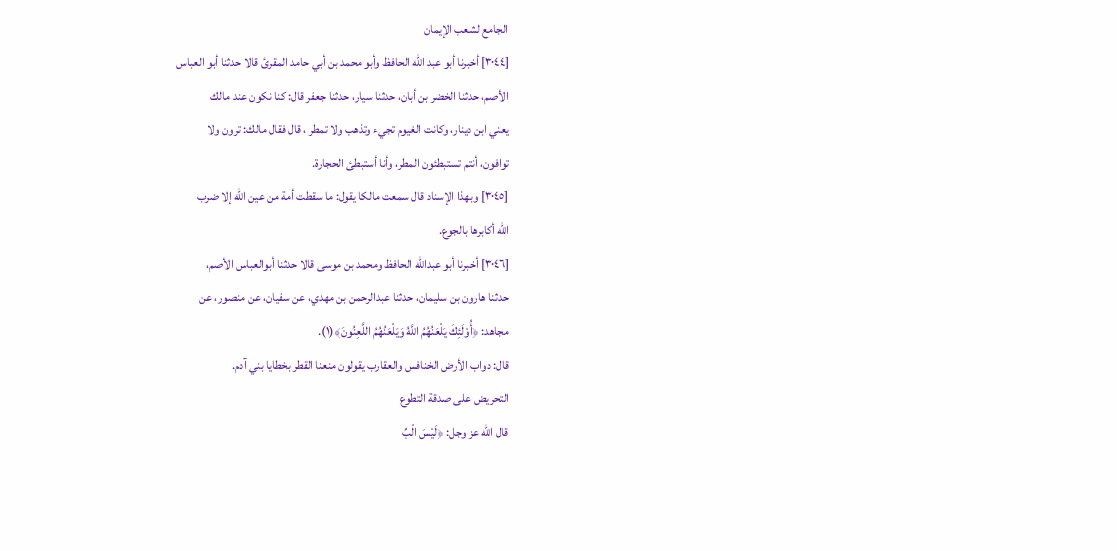الجامع لشعب الإيمان
[٣٠٤٤] أخبرنا أبو عبد الله الحافظ وأبو محمد بن أبي حامد المقرئ قالا حدثنا أبو العباس
الأصم، حدثنا الخضر بن أبان، حدثنا سيار، حدثنا جعفر قال: كنا نكون عند مالك
يعني ابن دينار، وكانت الغيوم تجيء وتذهب ولا تمطر ، قال فقال مالك: ترون ولا
توافون، أنتم تستبطئون المطر، وأنا أستبطئ الحجارة.
[٣٠٤٥] وبهذا الإسناد قال سمعت مالكا يقول: ما سقطت أمة من عين الله إلا ضرب
الله أكابرها بالجوع.
[٣٠٤٦] أخبرنا أبو عبدالله الحافظ ومحمد بن موسى قالا حدثنا أبوالعباس الأصم،
حدثنا هارون بن سليمان، حدثنا عبدالرحمن بن مهدي، عن سفيان، عن منصور، عن
مجاهد: ﴿أُوْلَئِكَ يَلْعَنُهُمُ اللَّهُ وَيَلْعَنُهُمُ اللَّعِنُونَ﴾(١).
قال: دواب الأرض الخنافس والعقارب يقولون منعنا القطر بخطايا بني آدم.
التحريض على صدقة التطوع
قال الله عز وجل: ﴿لَيْسَ الْبِّ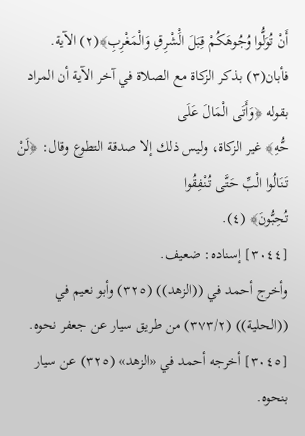أَنْ تُوَلُّوا وُجُوهَكُمْ قِبَلَ الَْشْرِقِ وَالْمَغْرِبِ﴾(٢) الآية.
فأبان(٣) بذكر الزكاة مع الصلاة في آخر الآية أن المراد بقوله ﴿وَأَتَى الْمَالَ عَلَى
حُّهِ﴾ غير الزكاة، وليس ذلك إلا صدقة التطوع وقال: ﴿لَنْ تَنَالُوا الْبِّ حَتَّى تُنْفِقُوا
تُحِبُّونَ﴾ (٤).
[٣٠٤٤] إسناده: ضعيف.
وأخرج أحمد في ((الزهد)) (٣٢٥) وأبو نعيم في ((الحلية)) (٣٧٣/٢) من طريق سيار عن جعفر نحوه.
[٣٠٤٥] أخرجه أحمد في «الزهد» (٣٢٥) عن سيار بنحوه.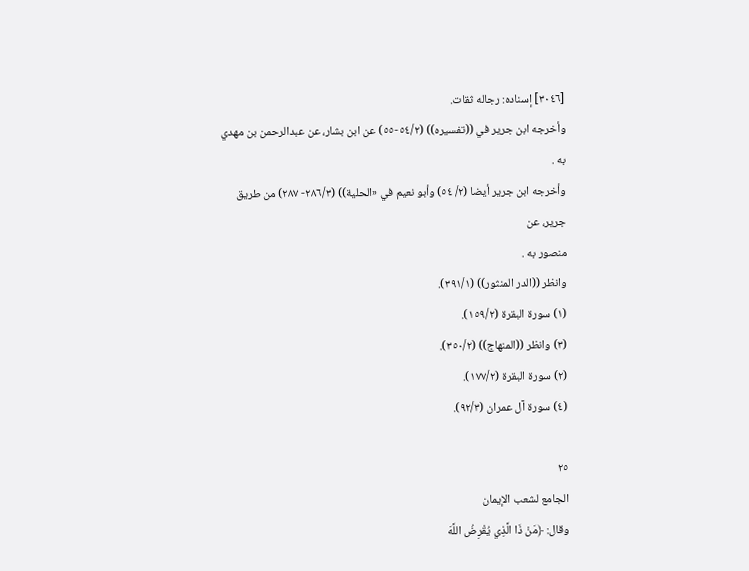[٣٠٤٦] إسناده: رجاله ثقات.
وأخرجه ابن جرير في ((تفسيره)) (٥٤/٢-٥٥) عن ابن بشار، عن عبدالرحمن بن مهدي به .
وأخرجه ابن جرير أيضا (٢/ ٥٤) وأبو نعيم في «الحلية)) (٢٨٦/٣- ٢٨٧) من طريق جرير، عن
منصور به .
وانظر ((الدر المنثور)) (٣٩١/١).
(١) سورة البقرة (١٥٩/٢).
(٣) وانظر ((المنهاج)) (٣٥٠/٢).
(٢) سورة البقرة (١٧٧/٢).
(٤) سورة آل عمران (٩٢/٣).

٢٥
الجامع لشعب الإيمان
وقال: ﴿مَنْ ذَا الَّذِي يُقْرِضُ اللَّهَ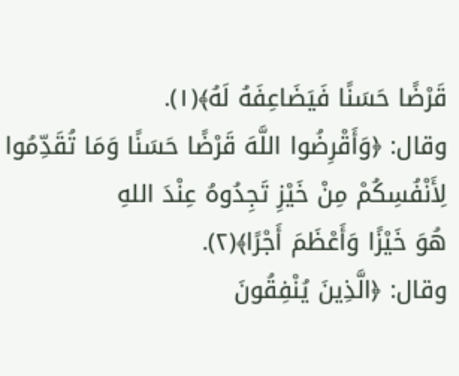قَرْضًا حَسَنًا فَيَضَاعِفَهُ لَهُ﴾(١).
وقال: ﴿وَأَقْرِضُوا اللَّهَ قَرْضًا حَسَنًا وَمَا تُقَدِّمُوا لِأَنْفُسِكُمْ مِنْ خَيْزِ تَجِدُوهُ عِنْدَ اللهِ
هُوَ خَيْزًا وَأَعْظَمَ أَجْرًا﴾(٢).
وقال: ﴿الَّذِينَ يُنْفِقُونَ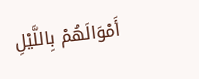أَمْوَالَهُمْ بِاللَّيْلِ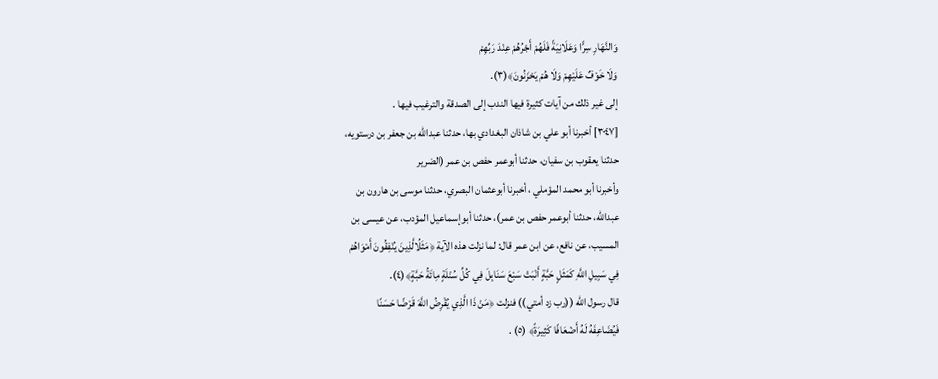وَالنَّهَارِ سِرًّا وَعَلَانِيَةً فَلَهُمْ أَجْرُهُمْ عِنْدَ رَبِّهِمْ
وَلَا خَوْفٌ عَلَيْهِمْ وَلَا هُمْ يَحْزَنُونَ﴾(٣).
إلى غير ذلك من آيات كثيرة فيها الندب إلى الصدقة والترغيب فيها .
[٣٠٤٧] أخبرنا أبو علي بن شاذان البغدادي بها، حدثنا عبدالله بن جعفر بن درستويه،
حدثنا يعقوب بن سفيان، حدثنا أبوعمر حفص بن عمر (الضرير
وأخبرنا أبو محمد المؤملي ، أخبرنا أبوعثمان البصري، حدثنا موسى بن هارون بن
عبدالله، حدثنا أبوعمر حفص بن عمر)، حدثنا أبوإسماعيل المؤدب، عن عيسى بن
المسيب، عن نافع، عن ابن عمر قال: لما نزلت هذه الآية ﴿مَثَلُالَّذِينَ يُنْفِقُونَ أَمْوَاهُمْ
فِي سَبِيلِ اللَّهِ كَمَثَلٍ حَبَّةٍ أَنْبَتْ سَبْعَ سَنَابِلَ فِي كُلِّ سُنْلَةٍ مِائَةُ حَبَّةٍ﴾(٤).
قال رسول الله ((رب زد أمتي)) فنزلت ﴿مَنْ ذَا الَّذِي يُقْرِضُ اللَّهَ قَرْضًا حَسَنًا
فَيُضَاعِفَهُ لَهُ أَضْعَافًا كَثِيرَةً﴾ (٥) .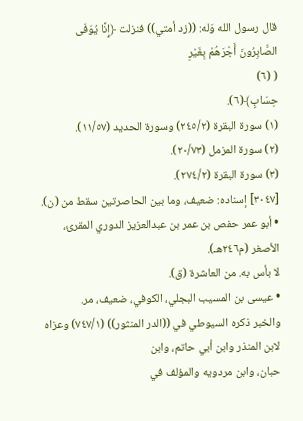قال رسول الله وَله: ((زد أمتي)) فنزلت ﴿إِنَّا يُوَفَى الصَّابِرُونَ أَجْرَهُمْ بِغَيْرِ
( (٦)
حِسَابٍ﴾(٦).
(١) سورة البقرة (٢٤٥/٢) وسورة الحديد (١١/٥٧).
(٢) سورة المزمل (٢٠/٧٣).
(٣) سورة البقرة (٢٧٤/٢).
[٣٠٤٧] إسناده: ضعيف، وما بين الحاصرتين سقط من (ن).
• أبو عمر حفص بن عمر بن عبدالعزيز الدوري المقرئ، الأصغر (م٢٤٦هـ).
لا بأس به. من العاشرة (ق).
• عيسى بن المسيب البجلي، الكوفي، ضعيف، مر.
والخبر ذكره السيوطي في ((الدر المنثور)) (٧٤٧/١) وعزاه لابن المنذر وابن أبي حاتم، وابن
حبان، وابن مردويه والمؤلف في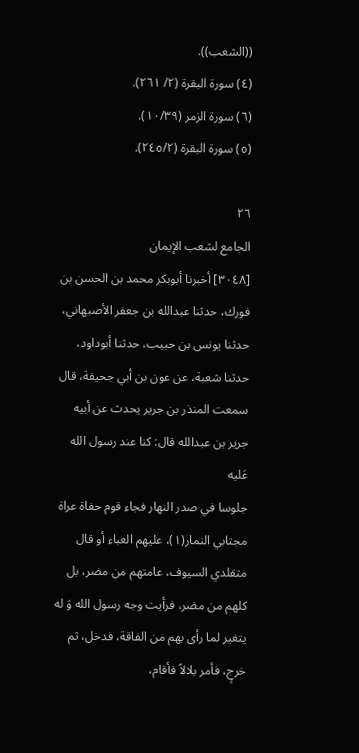((الشعب)).
(٤) سورة البقرة (٢/ ٢٦١).
(٦) سورة الزمر (١٠/٣٩).
(٥) سورة البقرة (٢٤٥/٢).

٢٦
الجامع لشعب الإيمان
[٣٠٤٨] أخبرنا أبوبكر محمد بن الحسن بن فورك، حدثنا عبدالله بن جعفر الأصبهاني،
حدثنا يونس بن حبيب، حدثنا أبوداود، حدثنا شعبة، عن عون بن أبي جحيفة، قال
سمعت المنذر بن جرير يحدث عن أبيه جرير بن عبدالله قال: كنا عند رسول الله عَليه
جلوسا في صدر النهار فجاء قوم حفاة عراة مجتابي النمار(١)، عليهم العباء أو قال
متقلدي السيوف، عامتهم من مضر، بل كلهم من مضر، فرأيت وجه رسول الله وَ له
يتغير لما رأى بهم من الفاقة، فدخل، ثم خرجٍ، فأمر بلالاً فأقام،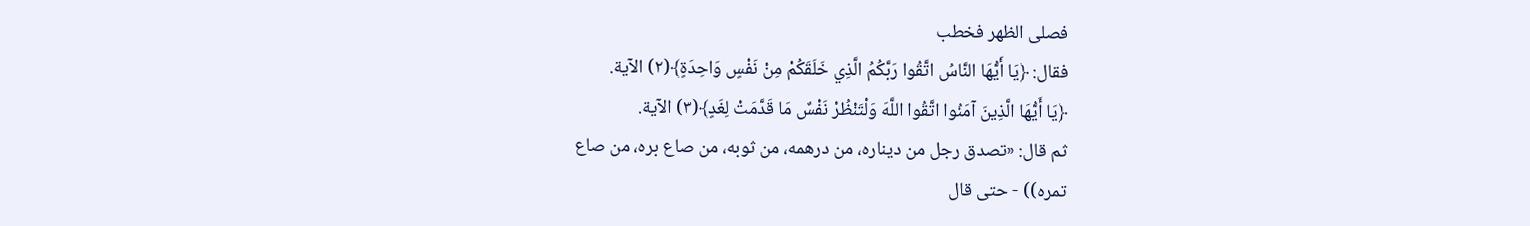فصلى الظهر فخطب
فقال: ﴿يَا أَيُّهَا النَّاسُ اتَّقُوا رَبَّكُمُ الَّذِي خَلَقَكُمْ مِنْ نَفْسٍ وَاحِدَةٍ﴾(٢) الآية.
﴿يَا أَيُّهَا الَّذِينَ آمَنُوا اتَّقُوا اللَّهَ وَلْتَنْظُرْ نَفْسٌ مَا قَدَّمَتْ لِغَدٍ﴾(٣) الآية.
ثم قال: «تصدق رجل من ديناره، من درهمه، من ثوبه، من صاع بره، من صاع
تمره)) - حتى قال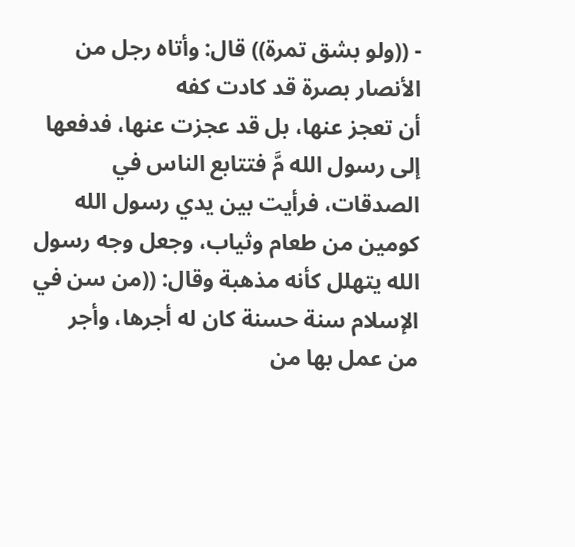- ((ولو بشق تمرة)) قال: وأتاه رجل من الأنصار بصرة قد كادت كفه
أن تعجز عنها، بل قد عجزت عنها، فدفعها إلى رسول الله مَّ فتتابع الناس في
الصدقات، فرأيت بین یدي رسول الله کومین من طعام وثياب، وجعل وجه رسول
الله يتهلل كأنه مذهبة وقال: ((من سن في الإسلام سنة حسنة كان له أجرها، وأجر
من عمل بها من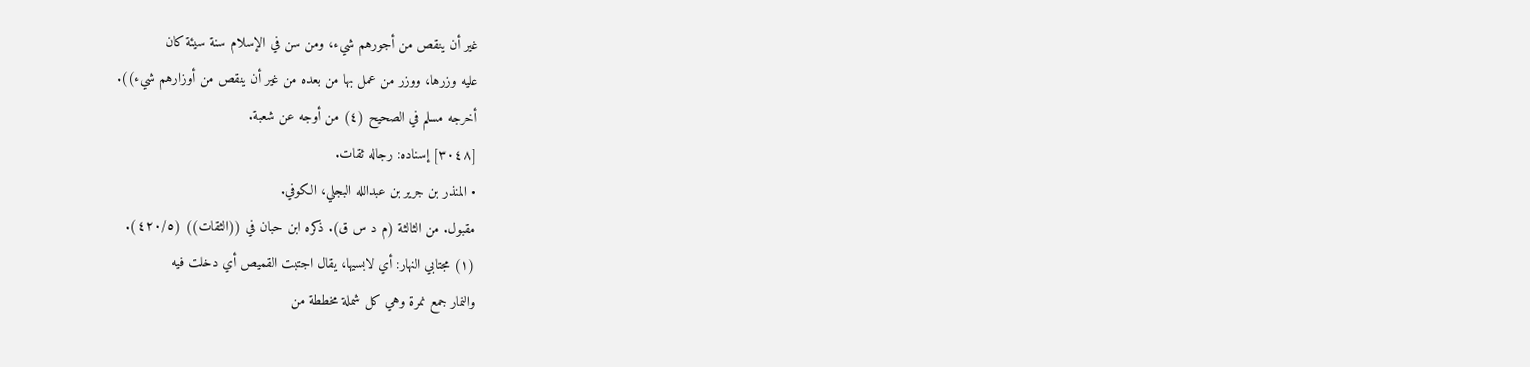غير أن ينقص من أجورهم شيء، ومن سن في الإسلام سنة سيئة كان
عليه وزرها، ووزر من عمل بها من بعده من غير أن ينقص من أوزارهم شيء)).
أخرجه مسلم في الصحيح (٤) من أوجه عن شعبة.
[٣٠٤٨] إسناده: رجاله ثقات.
• المنذر بن جرير بن عبدالله البجلي، الكوفي.
مقبول. من الثالثة (م د س ق). ذكره ابن حبان في ((الثقات)) (٤٢٠/٥).
(١) مجتابي النهار: أي لابسيها، يقال اجتبت القميص أي دخلت فيه
والنمار جمع نمرة وهي كل شملة مخططة من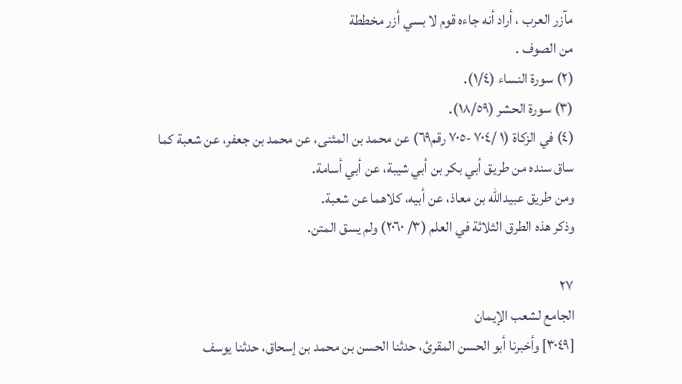مآزر العرب ، أراد أنه جاءه قوم لا بسي أزر مخططة
من الصوف .
(٢) سورة النساء (١/٤).
(٣) سورة الحشر (١٨/٥٩).
(٤) في الزكاة (١ /٧٠٤ -٧٠٥ رقم٦٩) عن محمد بن المثنى، عن محمد بن جعفر، عن شعبة كما
ساق سنده من طريق أبي بكر بن أبي شيبة، عن أبي أسامة.
ومن طريق عبيدالله بن معاذ، عن أبيه، كلاهما عن شعبة.
وذكر هذه الطرق الثلاثة في العلم (٣/ ٢٠٦٠) ولم يسق المتن.

٢٧
الجامع لشعب الإيمان
[٣٠٤٩] وأخبرنا أبو الحسن المقرئ، حدثنا الحسن بن محمد بن إسحاق، حدثنا يوسف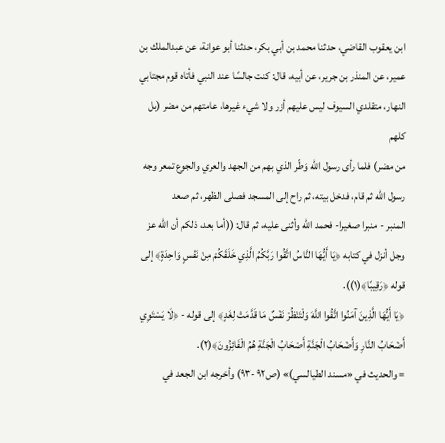ابن يعقوب القاضي، حدثنا محمد بن أبي بكر، حدثنا أبو عوانة، عن عبدالملك بن
عمير، عن المنذر بن جرير، عن أبيه، قال: كنت جالسًا عند النبي فأتاه قوم مجتابي
النهار، متقلدي السيوف ليس عليهم أزر ولا شيء غيرها، عامتهم من مضر (بل كلهم
من مضر) فلما رأى رسول الله وَطّر الذي بهم من الجهد والعري والجوع تمعر وجه
رسول الله ثم قام، فدخل بيته، ثم راح إلى المسجد فصلى الظهر، ثم صعد
المنبر - منبرا صغيرا- فحمد الله وأثنى عليه، ثم قال: ((أما بعد، ذلكم أن الله عز
وجل أنزل في كتابه ﴿يَا أَيُّهَا النَّاسُ اتَّقُوا رَبَّكُمُ الَّذِي خَلَقَكُمْ مِنْ نَفْسٍ وَاحِدَةٍ﴾ إلى
قوله ﴿رَقِيبًا﴾(١)).
﴿يَا أَيُّهَا الَّذِينَ آمَنُوا اتَّقُوا اللَّهَ وَلْتَنْظُرْ نَفْسٌ مَا قَدَّمَتْ لِغَدٍ﴾ إلى قوله - ﴿لَا يَسْتَوِي
أَضْحَابُ النَّارِ وَأَضْحَابُ الْجَنَّةِ أَصْحَابُ الْجَنَّةِ هُمُ الْفَائِزُونَ﴾(٢).
= والحديث في «مسند الطيالسي)» (ص٩٢ -٩٣) وأخرجه ابن الجعد في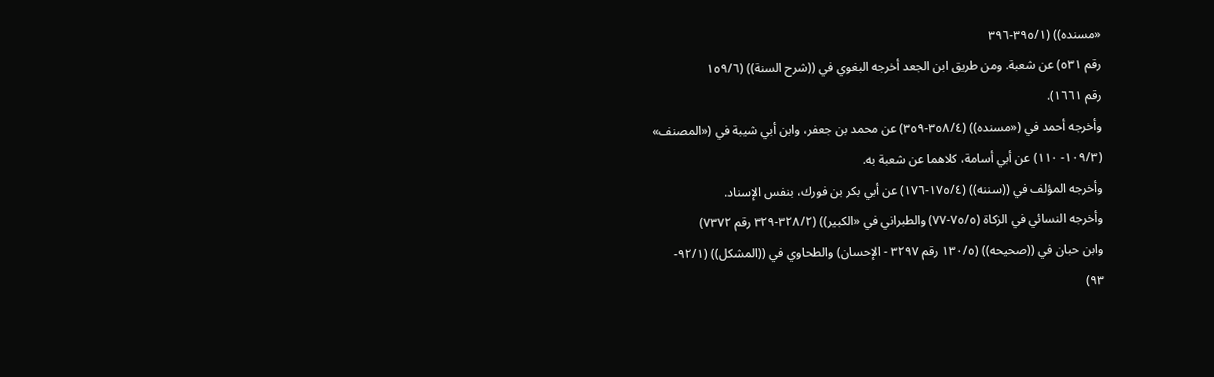«مسنده)) (٣٩٥/١-٣٩٦
رقم ٥٣١) عن شعبة. ومن طريق ابن الجعد أخرجه البغوي في ((شرح السنة)) (١٥٩/٦
رقم ١٦٦١).
وأخرجه أحمد في («مسنده)) (٣٥٨/٤-٣٥٩) عن محمد بن جعفر، وابن أبي شيبة في («المصنف»
(١٠٩/٣- ١١٠) عن أبي أسامة، كلاهما عن شعبة به.
وأخرجه المؤلف في ((سننه)) (١٧٥/٤-١٧٦) عن أبي بكر بن فورك، بنفس الإسناد.
وأخرجه النسائي في الزكاة (٧٥/٥-٧٧) والطبراني في «الكبير)) (٣٢٨/٢-٣٢٩ رقم ٧٣٧٢)
وابن حبان في ((صحيحه)) (١٣٠/٥ رقم ٣٢٩٧ - الإحسان) والطحاوي في ((المشكل)) (٩٢/١-
٩٣)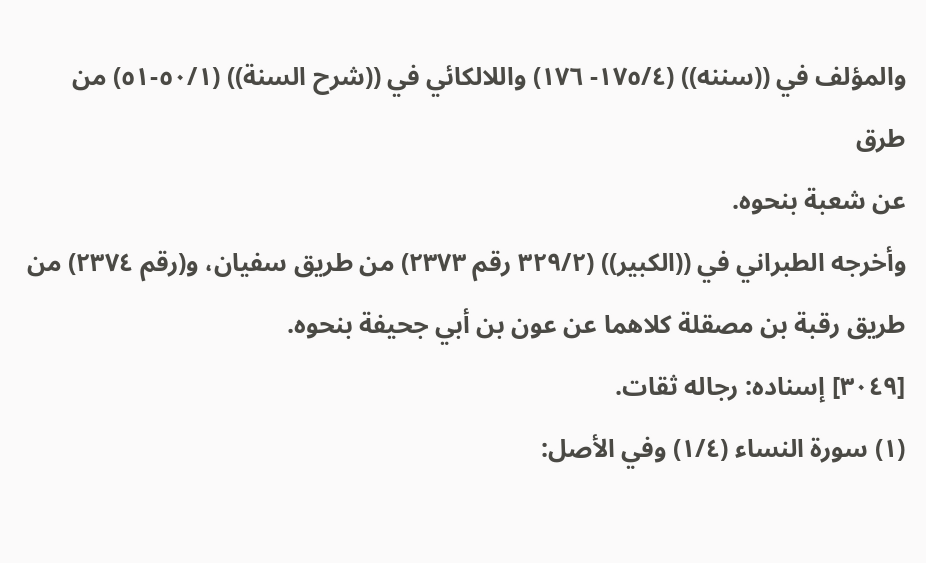والمؤلف في ((سننه)) (١٧٥/٤- ١٧٦) واللالكائي في ((شرح السنة)) (٥٠/١-٥١) من طرق
عن شعبة بنحوه.
وأخرجه الطبراني في ((الكبير)) (٣٢٩/٢ رقم ٢٣٧٣) من طريق سفيان، و(رقم ٢٣٧٤) من
طريق رقبة بن مصقلة كلاهما عن عون بن أبي جحيفة بنحوه.
[٣٠٤٩] إسناده: رجاله ثقات.
(١) سورة النساء (١/٤) وفي الأصل: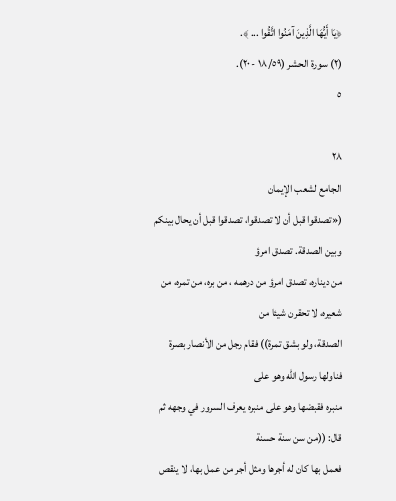﴿يَا أَيُّهَا الَّذِينَ آمَنُوا اتَّقُوا ... ﴾.
(٢) سورة الحشر (١٨/٥٩ - ٢٠).
٥

٢٨
الجامع لشعب الإيمان
(«تصدقوا قبل أن لا تصدقوا، تصدقوا قبل أن يحال بينكم وبين الصدقة. تصدق امرؤ
من ديناره، تصدق امرؤ من درهمه ، من بره، من تمره، من شعيره، لا تحقرن شيئا من
الصدقة، ولو بشق تمرة)) فقام رجل من الأنصار بصرة فناولها رسول الله وهو على
منبره فقبضها وهو على منبره يعرف السرور في وجهه ثم قال: ((من سن سنة حسنة
فعمل بها كان له أجرها ومثل أجر من عمل بها، لا ينقص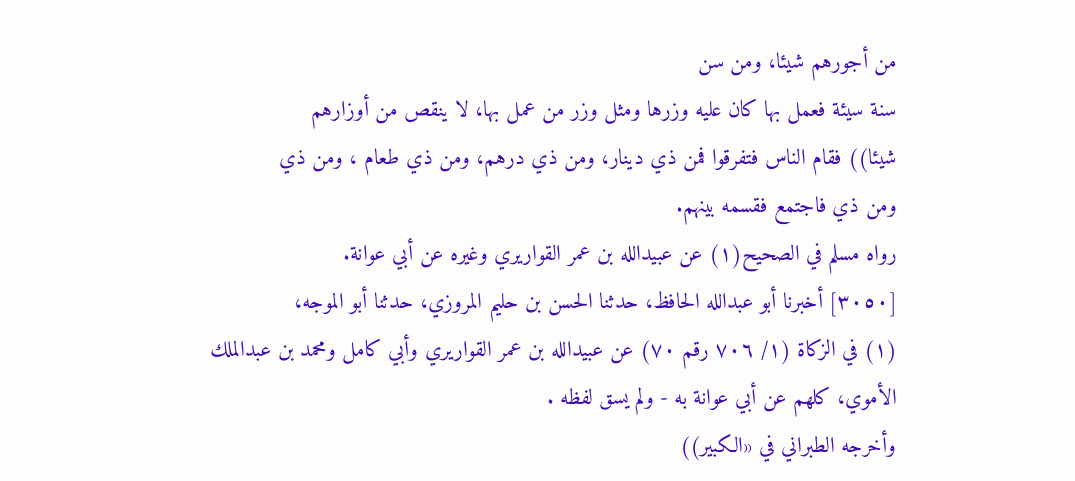من أجورهم شيئا، ومن سن
سنة سيئة فعمل بها كان عليه وزرها ومثل وزر من عمل بها، لا ينقص من أوزارهم
شيئا)) فقام الناس فتفرقوا فمن ذي دينار، ومن ذي درهم، ومن ذي طعام ، ومن ذي
ومن ذي فاجتمع فقسمه بينهم.
رواه مسلم في الصحيح(١) عن عبيدالله بن عمر القواريري وغيره عن أبي عوانة.
[٣٠٥٠] أخبرنا أبو عبدالله الحافظ، حدثنا الحسن بن حليم المروزي، حدثنا أبو الموجه،
(١) في الزكاة (١/ ٧٠٦ رقم ٧٠) عن عبيدالله بن عمر القواريري وأبي كامل ومحمد بن عبدالملك
الأموي، كلهم عن أبي عوانة به - ولم يسق لفظه .
وأخرجه الطبراني في «الكبير))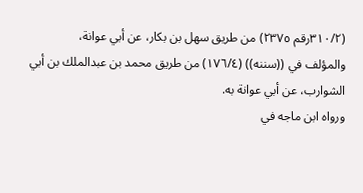(٣١٠/٢رقم ٢٣٧٥) من طريق سهل بن بكار، عن أبي عوانة،
والمؤلف في ((سننه)) (١٧٦/٤) من طريق محمد بن عبدالملك بن أبي الشوارب، عن أبي عوانة به.
ورواه ابن ماجه في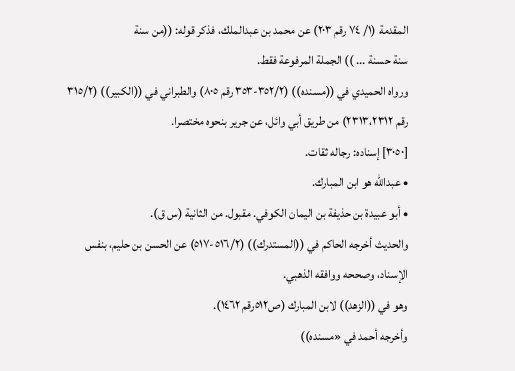المقدمة (١/ ٧٤ رقم ٢٠٣) عن محمد بن عبدالملك، فذكر قوله: ((من سنة
سنة حسنة ... )) الجملة المرفوعة فقط.
ورواه الحميدي في ((مسنده)) (٣٥٢/٢-٣٥٣ رقم ٨٠٥) والطبراني في ((الكبير)) (٣١٥/٢
رقم ٢٣١٣،٢٣١٢) من طريق أبي وائل، عن جرير بنحوه مختصرا.
[٣٠٥٠] إسناده: رجاله ثقات.
• عبدالله هو ابن المبارك.
• أبو عبيدة بن حذيفة بن اليمان الكوفي. مقبول. من الثانية (س ق).
والحديث أخرجه الحاكم في ((المستدرك)) (٥١٦/٢-٥١٧) عن الحسن بن حليم، بنفس
الإسناد، وصححه ووافقه الذهبي.
وهو في ((الزهد)) لابن المبارك (ص٥١٢رقم ١٤٦٢).
وأخرجه أحمد في «مسنده))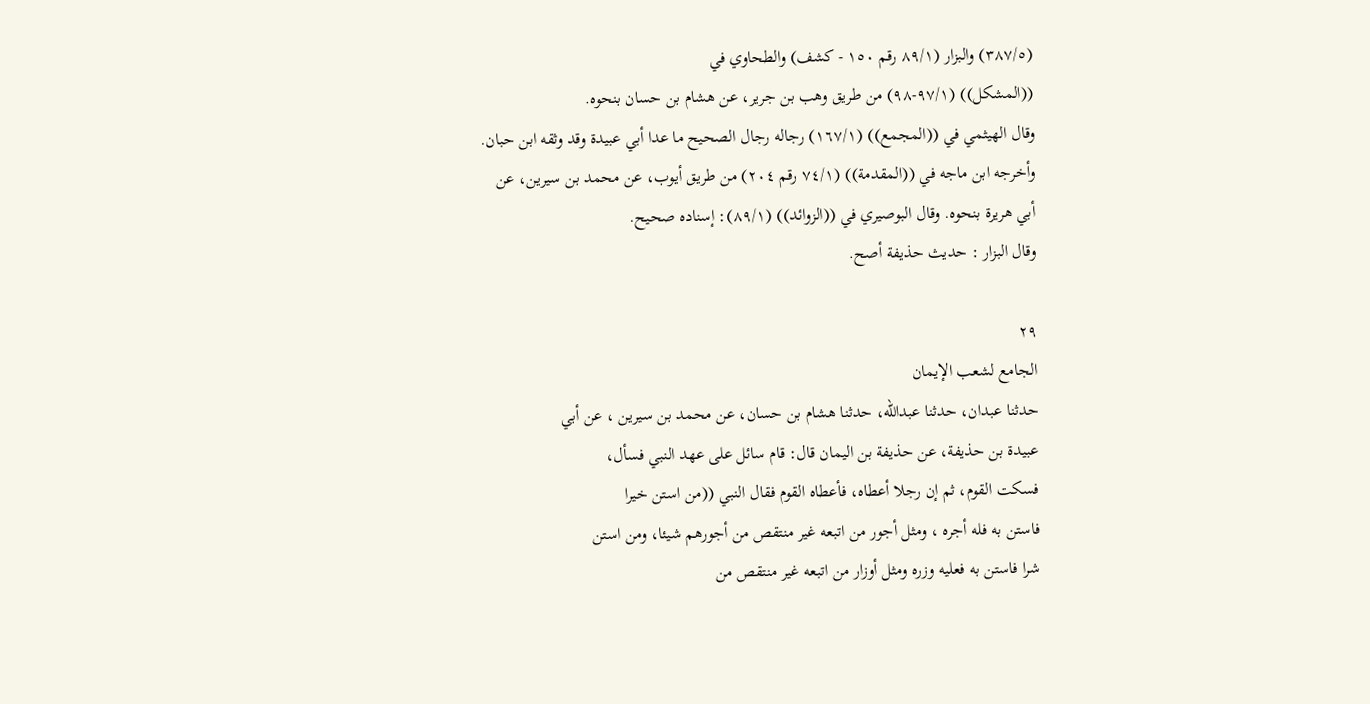(٣٨٧/٥) والبزار (٨٩/١ رقم ١٥٠ - كشف) والطحاوي في
((المشكل)) (٩٧/١-٩٨) من طريق وهب بن جرير، عن هشام بن حسان بنحوه.
وقال الهيثمي في ((المجمع)) (١٦٧/١) رجاله رجال الصحيح ما عدا أبي عبيدة وقد وثقه ابن حبان.
وأخرجه ابن ماجه في ((المقدمة)) (٧٤/١ رقم ٢٠٤) من طريق أيوب، عن محمد بن سيرين، عن
أبي هريرة بنحوه. وقال البوصيري في ((الزوائد)) (٨٩/١): إسناده صحيح.
وقال البزار : حديث حذيفة أصح.

٢٩
الجامع لشعب الإيمان
حدثنا عبدان، حدثنا عبدالله، حدثنا هشام بن حسان، عن محمد بن سيرين ، عن أبي
عبيدة بن حذيفة، عن حذيفة بن اليمان قال: قام سائل على عهد النبي فسأل،
فسكت القوم، ثم إن رجلا أعطاه، فأعطاه القوم فقال النبي ((من استن خيرا
فاستن به فله أجره ، ومثل أجور من اتبعه غير منتقص من أجورهم شيئا، ومن استن
شرا فاستن به فعليه وزره ومثل أوزار من اتبعه غير منتقص من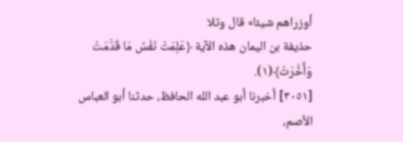أوزراهم شيئا» قال وتلا
حذيفة بن اليمان هذه الآية ﴿عَلِمَتْ نَفْسٌ مَا قَدَّمَتْ وَأَخَّرَتْ﴾(١).
[٣٠٥١] أخبرنا أبو عبد الله الحافظ، حدثنا أبو العباس الأصم،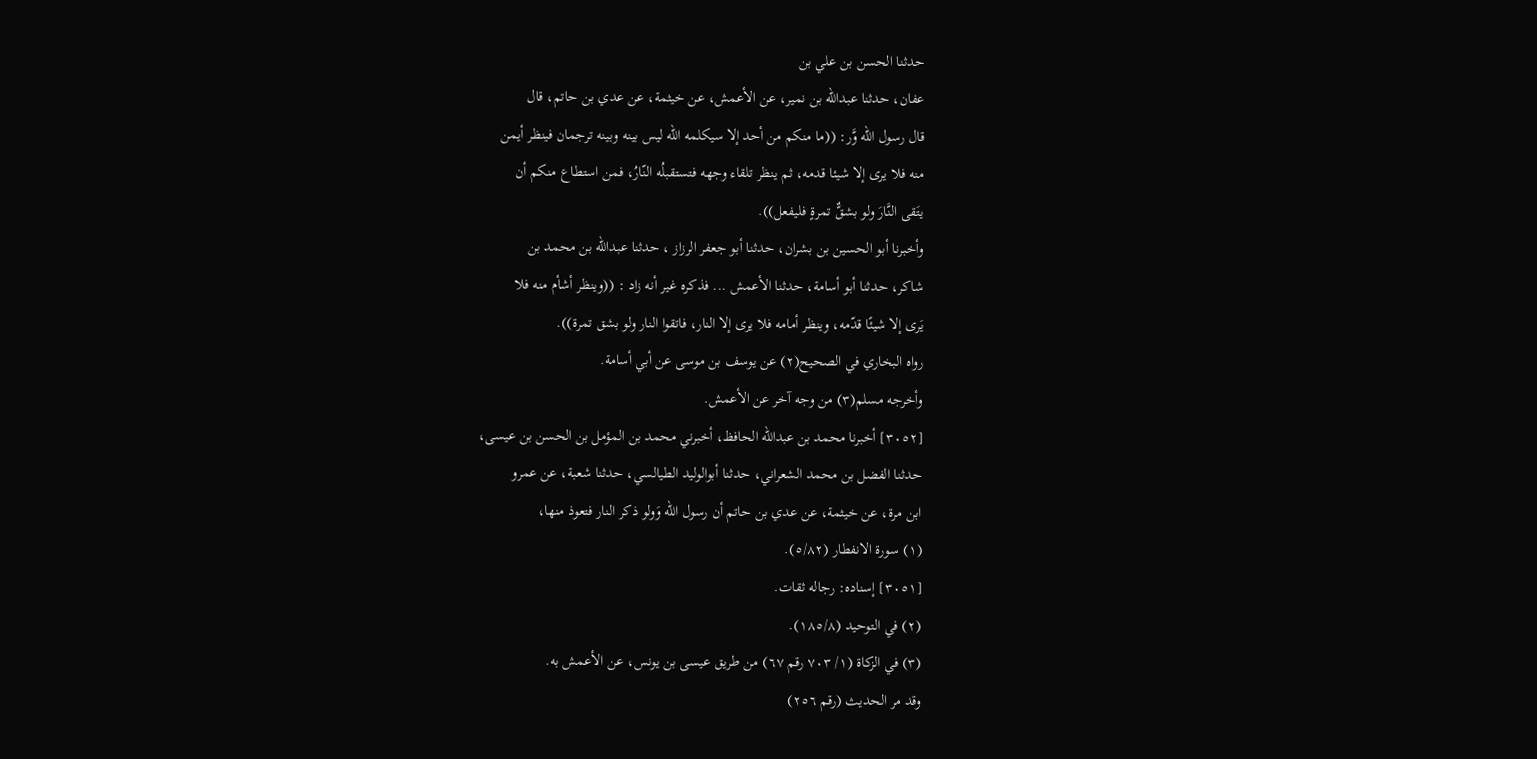حدثنا الحسن بن علي بن
عفان، حدثنا عبدالله بن نمير، عن الأعمش، عن خيثمة، عن عدي بن حاتم، قال
قال رسول الله وَّر: ((ما منكم من أحد إلا سيكلمه الله ليس بينه وبينه ترجمان فينظر أيمن
منه فلا يرى إلا شيئا قدمه، ثم ينظر تلقاء وجهه فتستقبلُه النّارُ، فمن استطاع منكم أن
يتَقى النَّارَ ولو بشقٌّ تمرةٍ فليفعل)).
وأخبرنا أبو الحسين بن بشران، حدثنا أبو جعفر الرزاز ، حدثنا عبدالله بن محمد بن
شاكر، حدثنا أبو أسامة، حدثنا الأعمش ... فذكره غير أنه زاد : ((وينظر أشأم منه فلا
يَرى إلا شيئًا قدّمه، وينظر أمامه فلا يرى إلا النار، فاتقوا النار ولو بشق تمرة)).
رواه البخاري في الصحيح(٢) عن يوسف بن موسى عن أبي أسامة.
وأخرجه مسلم(٣) من وجه آخر عن الأعمش.
[٣٠٥٢] أخبرنا محمد بن عبدالله الحافظ، أخبرني محمد بن المؤمل بن الحسن بن عيسى،
حدثنا الفضل بن محمد الشعراني، حدثنا أبوالوليد الطيالسي، حدثنا شعبة، عن عمرو
ابن مرة، عن خيثمة، عن عدي بن حاتم أن رسول الله وَولو ذكر النار فتعوذ منها،
(١) سورة الانفطار (٥/٨٢).
[٣٠٥١] إسناده: رجاله ثقات.
(٢) في التوحيد (١٨٥/٨).
(٣) في الزكاة (١/ ٧٠٣ رقم ٦٧) من طريق عيسى بن يونس، عن الأعمش به.
وقد مر الحديث (رقم ٢٥٦)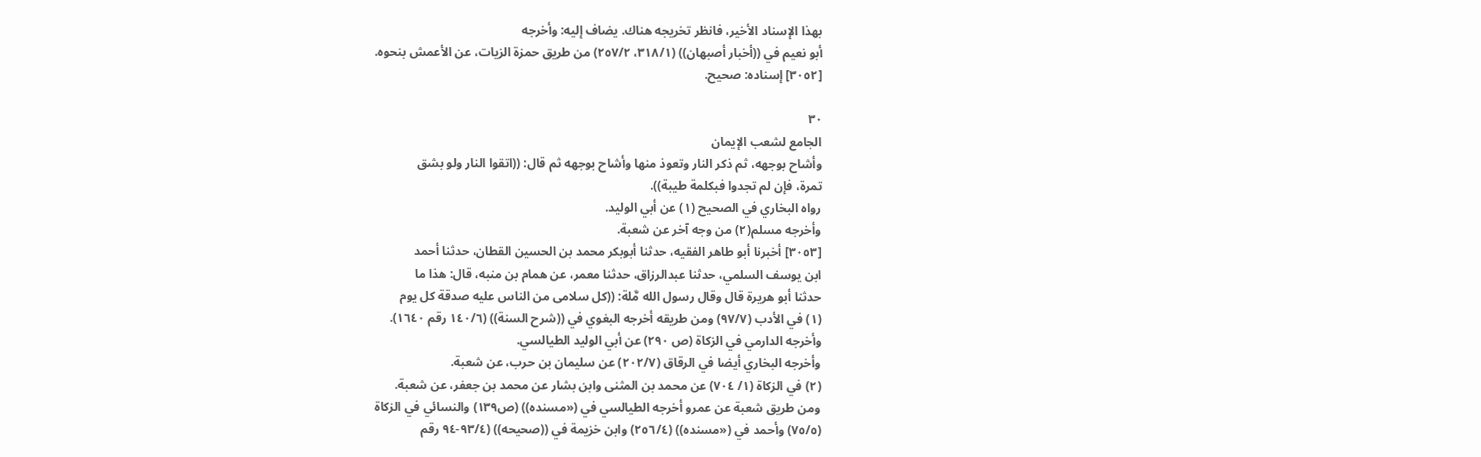بهذا الإسناد الأخير، فانظر تخريجه هناك. يضاف إليه: وأخرجه
أبو نعيم في ((أخبار أصبهان)) (٣١٨/١، ٢٥٧/٢) من طريق حمزة الزيات، عن الأعمش بنحوه.
[٣٠٥٢] إسناده: صحيح.

٣٠
الجامع لشعب الإيمان
وأشاح بوجهه، ثم ذكر النار وتعوذ منها وأشاح بوجهه ثم قال: ((اتقوا النار ولو بشق
تمرة، فإن لم تجدوا فبكلمة طيبة)).
رواه البخاري في الصحيح (١) عن أبي الوليد.
وأخرجه مسلم(٢) من وجه آخر عن شعبة.
[٣٠٥٣] أخبرنا أبو طاهر الفقيه، حدثنا أبوبكر محمد بن الحسين القطان، حدثنا أحمد
ابن يوسف السلمي، حدثنا عبدالرزاق، حدثنا معمر، عن همام بن منبه، قال: هذا ما
حدثنا أبو هريرة قال وقال رسول الله مَّلة: ((كل سلامى من الناس عليه صدقة كل يوم
(١) في الأدب (٩٧/٧) ومن طريقه أخرجه البغوي في ((شرح السنة)) (١٤٠/٦ رقم ١٦٤٠).
وأخرجه الدارمي في الزكاة (ص ٢٩٠) عن أبي الوليد الطيالسي.
وأخرجه البخاري أيضا في الرقاق (٢٠٢/٧) عن سليمان بن حرب، عن شعبة.
(٢) في الزكاة (١/ ٧٠٤) عن محمد بن المثنى وابن بشار عن محمد بن جعفر، عن شعبة.
ومن طريق شعبة عن عمرو أخرجه الطيالسي في («مسنده)) (ص١٣٩) والنسائي في الزكاة
(٧٥/٥) وأحمد في («مسنده)) (٢٥٦/٤) وابن خزيمة في ((صحيحه)) (٩٣/٤-٩٤ رقم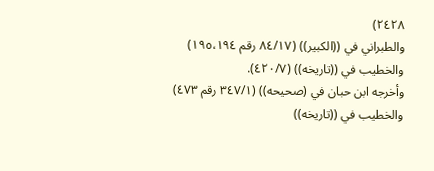٢٤٢٨)
والطبراني في ((الكبير)) (٨٤/١٧ رقم ١٩٥،١٩٤) والخطيب في ((تاريخه)) (٤٢٠/٧).
وأخرجه ابن حبان في (صحيحه)) (٣٤٧/١ رقم ٤٧٣) والخطيب في ((تاريخه))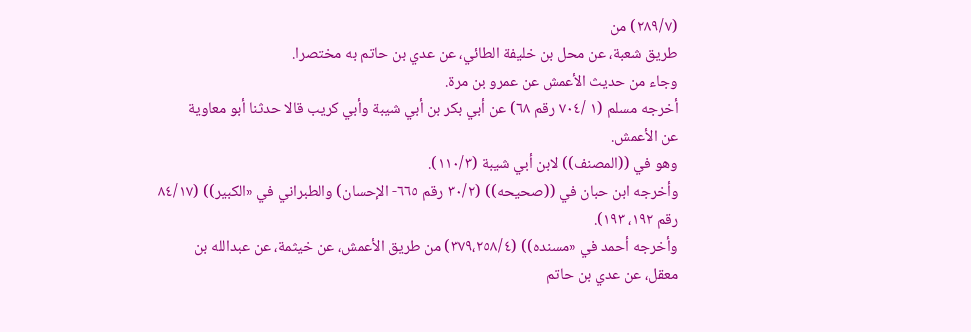(٢٨٩/٧) من
طريق شعبة، عن محل بن خليفة الطائي، عن عدي بن حاتم به مختصرا.
وجاء من حديث الأعمش عن عمرو بن مرة.
أخرجه مسلم (١ /٧٠٤ رقم ٦٨) عن أبي بكر بن أبي شيبة وأبي كريب قالا حدثنا أبو معاوية
عن الأعمش.
وهو في ((المصنف)) لابن أبي شيبة (١١٠/٣).
وأخرجه ابن حبان في ((صحيحه)) (٣٠/٢ رقم ٦٦٥- الإحسان) والطبراني في «الكبير)) (٨٤/١٧
رقم ١٩٢، ١٩٣).
وأخرجه أحمد في «مسنده)) (٣٧٩،٢٥٨/٤) من طريق الأعمش، عن خيثمة، عن عبدالله بن
معقل، عن عدي بن حاتم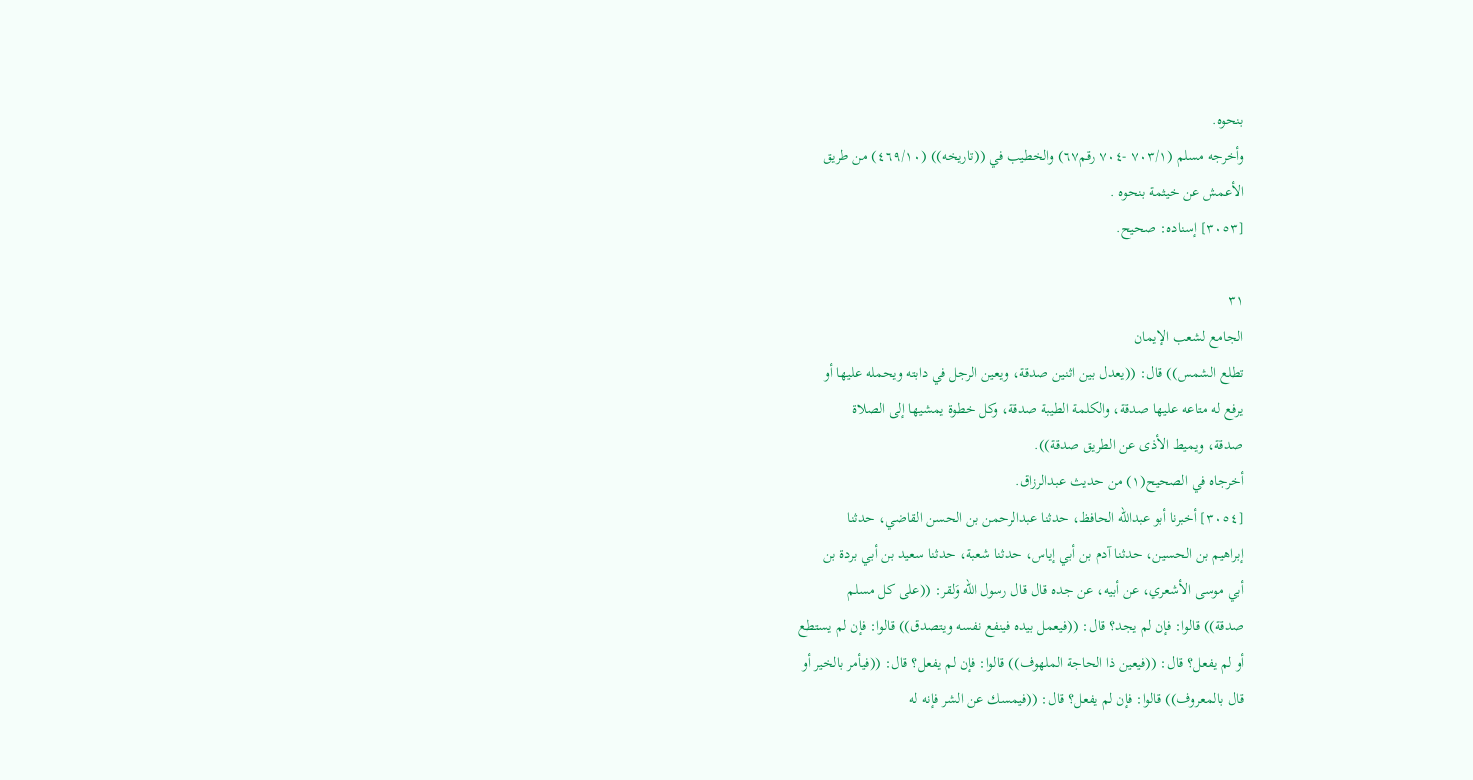بنحوه.
وأخرجه مسلم (٧٠٣/١ -٧٠٤ رقم٦٧) والخطيب في ((تاريخه)) (٤٦٩/١٠) من طريق
الأعمش عن خيثمة بنحوه .
[٣٠٥٣] إسناده: صحيح.

٣١
الجامع لشعب الإيمان
تطلع الشمس)) قال: ((يعدل بين اثنين صدقة، ويعين الرجل في دابته ويحمله عليها أو
يرفع له متاعه عليها صدقة، والكلمة الطيبة صدقة، وكل خطوة يمشيها إلى الصلاة
صدقة، ويميط الأذى عن الطريق صدقة)).
أخرجاه في الصحيح(١) من حديث عبدالرزاق.
[٣٠٥٤] أخبرنا أبو عبدالله الحافظ، حدثنا عبدالرحمن بن الحسن القاضي، حدثنا
إبراهيم بن الحسين، حدثنا آدم بن أبي إياس، حدثنا شعبة، حدثنا سعيد بن أبي بردة بن
أبي موسى الأشعري، عن أبيه، عن جده قال قال رسول الله وَلقر: ((على كل مسلم
صدقة)) قالوا: فإن لم يجد؟ قال: ((فيعمل بيده فينفع نفسه ويتصدق)) قالوا: فإن لم يستطع
أو لم يفعل؟ قال: ((فيعين ذا الحاجة الملهوف)) قالوا: فإن لم يفعل؟ قال: ((فيأمر بالخير أو
قال بالمعروف)) قالوا: فإن لم يفعل؟ قال: ((فيمسك عن الشر فإنه له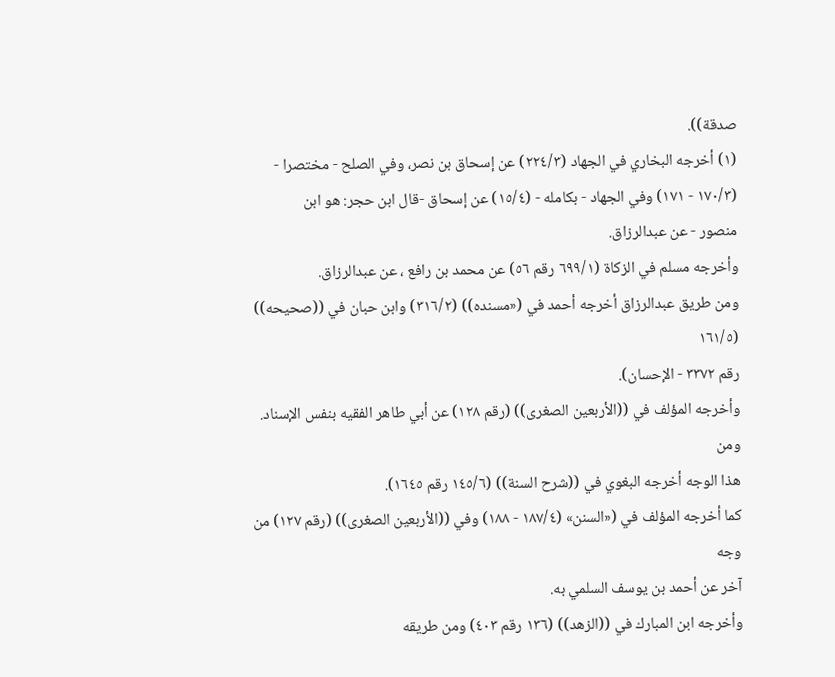صدقة)).
(١) أخرجه البخاري في الجهاد (٢٢٤/٣) عن إسحاق بن نصر، وفي الصلح - مختصرا -
(١٧٠/٣ - ١٧١) وفي الجهاد - بكامله - (١٥/٤) عن إسحاق -قال ابن حجر: هو ابن
منصور - عن عبدالرزاق.
وأخرجه مسلم في الزكاة (٦٩٩/١ رقم ٥٦) عن محمد بن رافع ، عن عبدالرزاق.
ومن طريق عبدالرزاق أخرجه أحمد في («مسنده)) (٣١٦/٢) وابن حبان في ((صحيحه)) (١٦١/٥
رقم ٣٣٧٢ - الإحسان).
وأخرجه المؤلف في ((الأربعين الصغرى)) (رقم ١٢٨) عن أبي طاهر الفقيه بنفس الإسناد. ومن
هذا الوجه أخرجه البغوي في ((شرح السنة)) (١٤٥/٦ رقم ١٦٤٥).
كما أخرجه المؤلف في («السنن» (١٨٧/٤ - ١٨٨) وفي ((الأربعين الصغرى)) (رقم ١٢٧) من وجه
آخر عن أحمد بن يوسف السلمي به.
وأخرجه ابن المبارك في ((الزهد)) (١٣٦ رقم ٤٠٣) ومن طريقه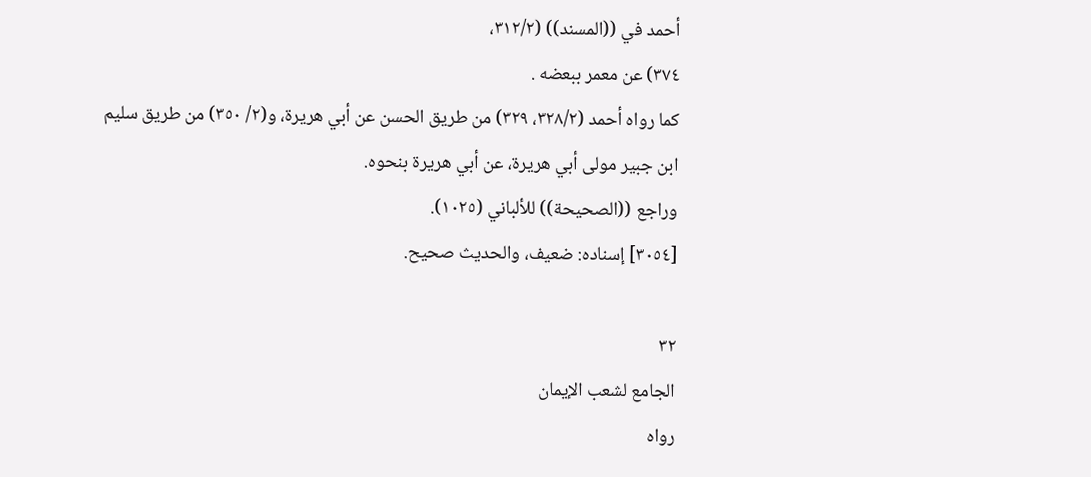أحمد في ((المسند)) (٣١٢/٢،
٣٧٤) عن معمر ببعضه .
كما رواه أحمد (٣٢٨/٢، ٣٢٩) من طريق الحسن عن أبي هريرة، و(٢/ ٣٥٠) من طريق سليم
ابن جبير مولى أبي هريرة، عن أبي هريرة بنحوہ.
وراجع ((الصحيحة)) للألباني (١٠٢٥).
[٣٠٥٤] إسناده: ضعيف، والحديث صحيح.

٣٢
الجامع لشعب الإيمان
رواه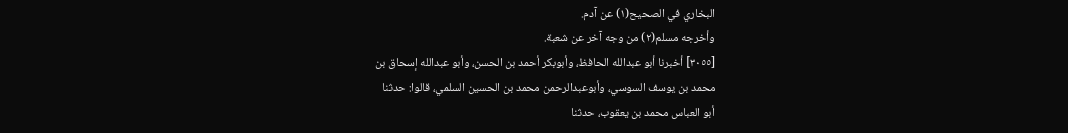البخاري في الصحيح(١) عن آدم.
وأخرجه مسلم(٢) من وجه آخر عن شعبة.
[٣٠٥٥] أخبرنا أبو عبدالله الحافظ، وأبوبكر أحمد بن الحسن، وأبو عبدالله إسحاق بن
محمد بن يوسف السوسي، وأبوعبدالرحمن محمد بن الحسين السلمي، قالوا: حدثنا
أبو العباس محمد بن يعقوب، حدثنا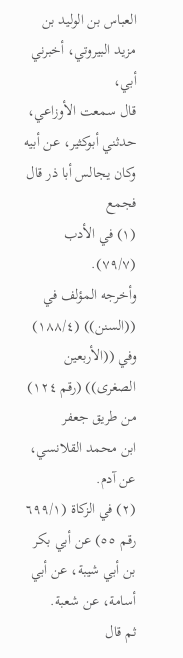العباس بن الوليد بن مزيد البيروتي، أخبرني أبي،
قال سمعت الأوزاعي، حدثني أبوكثير، عن أبيه وكان يجالس أبا ذر قال فجمع
(١) في الأدب (٧٩/٧).
وأخرجه المؤلف في ((السنن)) (١٨٨/٤) وفي ((الأربعين الصغرى)) (رقم ١٢٤) من طريق جعفر
ابن محمد القلانسي، عن آدم.
(٢) في الزكاة (٦٩٩/١ رقم ٥٥) عن أبي بكر بن أبي شيبة، عن أبي أسامة، عن شعبة.
ثم قال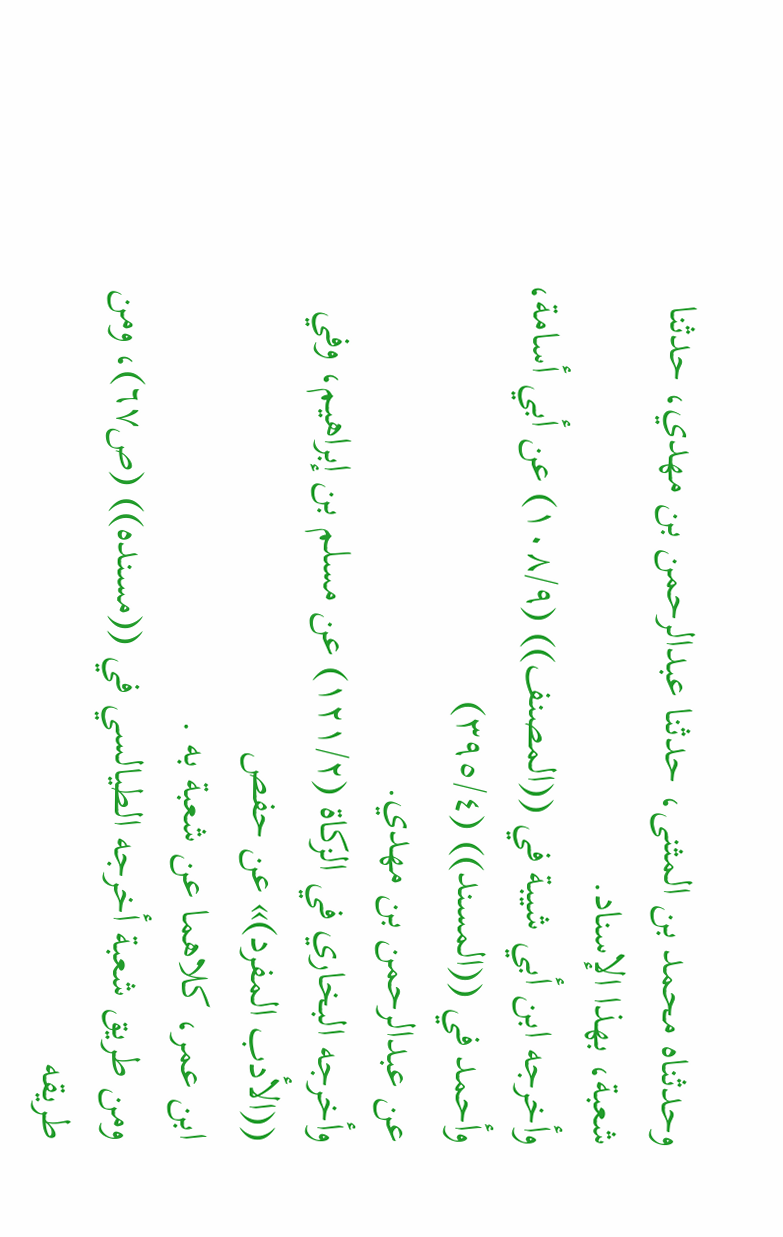وحدثناه محمد بن المثنى، حدثنا عبدالرحمن بن مهدي، حدثنا شعبة، بهذا الإسناد.
وأخرجه ابن أبي شيبة في ((المصنف)) (١٠٨/٩) عن أبي أسامة، وأحمد في ((المسند)) (٣٩٥/٤)
عن عبدالرحمن بن مهدي.
وأخرجه البخاري في الزكاة (١٢١/٢) عن مسلم بن إبراهيم، وفي ((الأدب المفرد)» عن حفص
ابن عمر، كلاهما عن شعبة به .
ومن طريق شعبة أخرجه الطيالسي في ((مسنده)) (ص٦٧)، ومن طريقه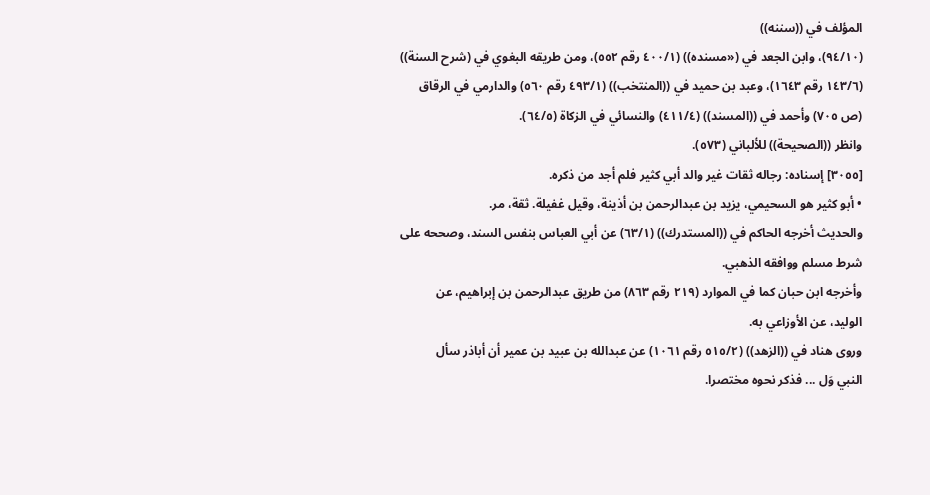المؤلف في ((سننه))
(٩٤/١٠)، وابن الجعد في («مسنده)) (٤٠٠/١ رقم ٥٥٢)، ومن طريقه البغوي في (شرح السنة))
(١٤٣/٦ رقم ١٦٤٣)، وعبد بن حميد في ((المنتخب)) (٤٩٣/١ رقم ٥٦٠) والدارمي في الرقاق
(ص ٧٠٥) وأحمد في ((المسند)) (٤١١/٤) والنسائي في الزكاة (٦٤/٥).
وانظر ((الصحيحة)) للألباني (٥٧٣).
[٣٠٥٥] إسناده: رجاله ثقات غير والد أبي كثير فلم أجد من ذكره.
• أبو كثير هو السحيمي، يزيد بن عبدالرحمن بن أذينة، وقيل غفيلة. ثقة، مر.
والحديث أخرجه الحاكم في ((المستدرك)) (٦٣/١) عن أبي العباس بنفس السند، وصححه على
شرط مسلم ووافقه الذهبي.
وأخرجه ابن حبان كما في الموارد (٢١٩ رقم ٨٦٣) من طريق عبدالرحمن بن إبراهيم، عن
الوليد، عن الأوزاعي به.
وروى هناد في ((الزهد)) (٥١٥/٢ رقم ١٠٦١) عن عبدالله بن عبيد بن عمير أن أباذر سأل
النبي وَل ... فذكر نحوه مختصرا.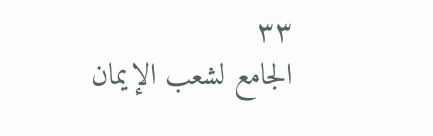٣٣
الجامع لشعب الإيمان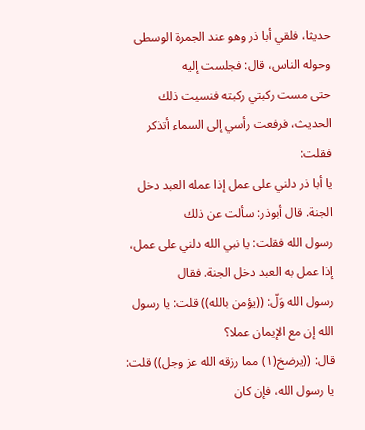حديثا، فلقي أبا ذر وهو عند الجمرة الوسطى وحوله الناس، قال: فجلست إليه
حتى مست ركبتي ركبته فنسيت ذلك الحديث، فرفعت رأسي إلى السماء أتذكر فقلت:
يا أبا ذر دلني على عمل إذا عمله العبد دخل الجنة. قال أبوذر: سألت عن ذلك
رسول الله فقلت: يا نبي الله دلني على عمل، إذا عمل به العبد دخل الجنة. فقال
رسول الله وَلّ: ((يؤمن بالله)) قلت: يا رسول الله إن مع الإيمان عملا؟
قال: ((يرضخ(١) مما رزقه الله عز وجل)) قلت: يا رسول الله، فإن كان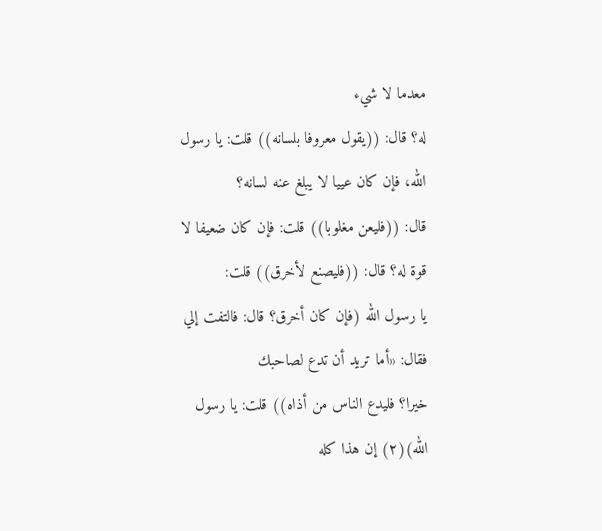معدما لا شيء
له؟ قال: ((يقول معروفا بلسانه)) قلت: يا رسول الله، فإن كان عييا لا يبلغ عنه لسانه؟
قال: ((فليعن مغلوبا)) قلت: فإن كان ضعيفا لا قوة له؟ قال: ((فليصنع لأخرق)) قلت:
يا رسول الله (فإن كان أخرق؟ قال: فالتفت إلي فقال: «أما تريد أن تدع لصاحبك
خيرا؟ فليدع الناس من أذاه)) قلت: يا رسول الله)(٢) إن هذا كله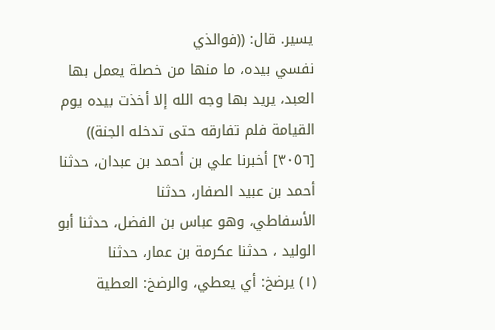يسير. قال: ((فوالذي
نفسي بيده، ما منها من خصلة يعمل بها العبد، يريد بها وجه الله إلا أخذت بيده يوم
القيامة فلم تفارقه حتى تدخله الجنة))
[٣٠٥٦] أخبرنا علي بن أحمد بن عبدان، حدثنا أحمد بن عبيد الصفار، حدثنا
الأسفاطي، وهو عباس بن الفضل، حدثنا أبو الوليد ، حدثنا عكرمة بن عمار، حدثنا
(١) يرضخ: أي يعطي، والرضخ: العطية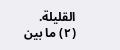القليلة.
(٢) ما بين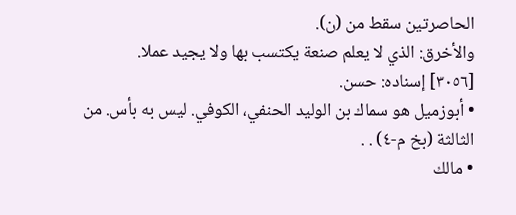الحاصرتين سقط من (ن).
والأخرق: الذي لا يعلم صنعة يكتسب بها ولا يجيد عملا.
[٣٠٥٦] إسناده: حسن.
• أبوزميل هو سماك بن الوليد الحنفي، الكوفي. ليس به بأس. من الثالثة (بخ م-٤) . .
• مالك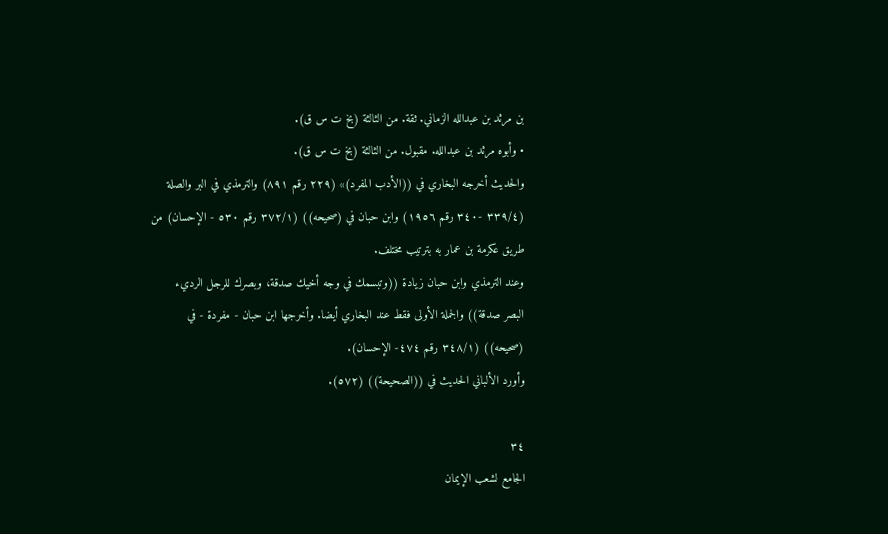بن مرثد بن عبدالله الزماني. ثقة. من الثالثة (بخ ت س ق).
• وأبوه مرثد بن عبدالله. مقبول. من الثالثة (بخ ت س ق).
والحديث أخرجه البخاري في ((الأدب المفرد)» (٢٢٩ رقم ٨٩١) والترمذي في البر والصلة
(٣٣٩/٤ -٣٤٠ رقم ١٩٥٦) وابن حبان في (صحيحه)) (٣٧٢/١ رقم ٥٣٠ - الإحسان) من
طريق عكرمة بن عمار به بترتيب مختلف.
وعند الترمذي وابن حبان زيادة ((وتبسمك في وجه أخيك صدقة، وبصرك للرجل الرديء
البصر صدقة)) والجملة الأولى فقط عند البخاري أيضا. وأخرجها ابن حبان - مفردة - في
(صحيحه)) (٣٤٨/١ رقم ٤٧٤- الإحسان).
وأورد الألباني الحديث في ((الصحيحة)) (٥٧٢).

٣٤
الجامع لشعب الإيمان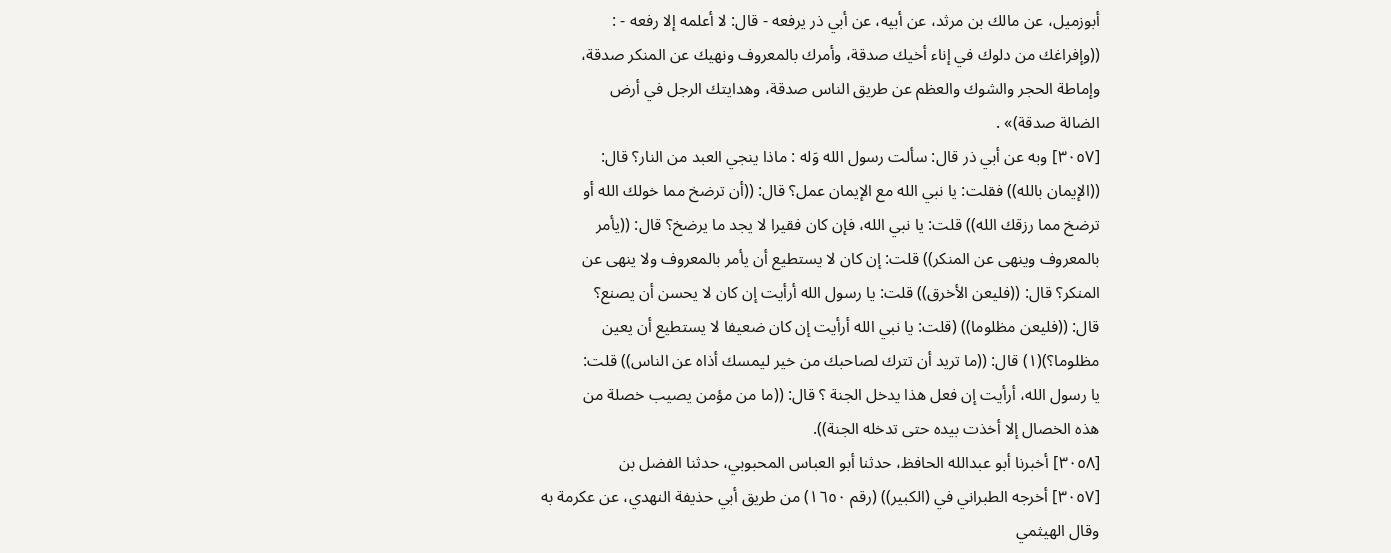أبوزميل، عن مالك بن مرثد، عن أبيه، عن أبي ذر يرفعه - قال: لا أعلمه إلا رفعه - :
((وإفراغك من دلوك في إناء أخيك صدقة، وأمرك بالمعروف ونهيك عن المنكر صدقة،
وإماطة الحجر والشوك والعظم عن طريق الناس صدقة، وهدايتك الرجل في أرض
الضالة صدقة)» .
[٣٠٥٧] وبه عن أبي ذر قال: سألت رسول الله وَله : ماذا ينجي العبد من النار؟ قال:
((الإيمان بالله)) فقلت: يا نبي الله مع الإيمان عمل؟ قال: ((أن ترضخ مما خولك الله أو
ترضخ مما رزقك الله)) قلت: يا نبي الله، فإن كان فقيرا لا يجد ما يرضخ؟ قال: ((يأمر
بالمعروف وينهى عن المنكر)) قلت: إن كان لا يستطيع أن يأمر بالمعروف ولا ينهى عن
المنكر؟ قال: ((فليعن الأخرق)) قلت: يا رسول الله أرأيت إن كان لا يحسن أن يصنع؟
قال: ((فليعن مظلوما)) (قلت: يا نبي الله أرأيت إن كان ضعيفا لا يستطيع أن يعين
مظلوما؟)(١) قال: ((ما تريد أن تترك لصاحبك من خير ليمسك أذاه عن الناس)) قلت:
يا رسول الله، أرأيت إن فعل هذا يدخل الجنة ؟ قال: ((ما من مؤمن يصيب خصلة من
هذه الخصال إلا أخذت بيده حتى تدخله الجنة)).
[٣٠٥٨] أخبرنا أبو عبدالله الحافظ، حدثنا أبو العباس المحبوبي، حدثنا الفضل بن
[٣٠٥٧] أخرجه الطبراني في (الكبير)) (رقم ١٦٥٠) من طريق أبي حذيفة النهدي، عن عكرمة به
وقال الهيثمي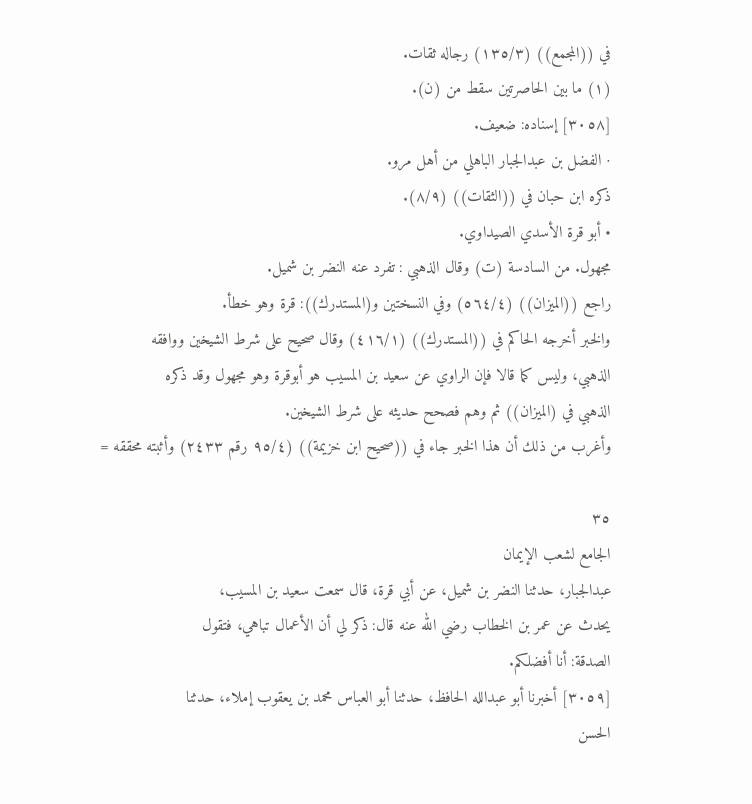في ((المجمع)) (١٣٥/٣) رجاله ثقات.
(١) ما بين الحاصرتين سقط من (ن).
[٣٠٥٨] إسناده: ضعيف.
· الفضل بن عبدالجبار الباهلي من أهل مرو.
ذكره ابن حبان في ((الثقات)) (٨/٩).
• أبو قرة الأسدي الصيداوي.
مجهول. من السادسة (ت) وقال الذهبي : تفرد عنه النضر بن شميل.
راجع ((الميزان)) (٥٦٤/٤) وفي النسختين و(المستدرك)): قرة وهو خطأ.
والخبر أخرجه الحاكم في ((المستدرك)) (٤١٦/١) وقال صحيح على شرط الشيخين ووافقه
الذهبي، وليس كما قالا فإن الراوي عن سعيد بن المسيب هو أبوقرة وهو مجهول وقد ذكره
الذهبي في (الميزان)) ثم وهم فصحح حديثه على شرط الشيخين.
وأغرب من ذلك أن هذا الخبر جاء في ((صحيح ابن خزيمة)) (٩٥/٤ رقم ٢٤٣٣) وأثبته محققه =

٣٥
الجامع لشعب الإيمان
عبدالجبار، حدثنا النضر بن شميل، عن أبي قرة، قال سمعت سعيد بن المسيب،
يحدث عن عمر بن الخطاب رضي الله عنه قال: ذكر لي أن الأعمال تباهي، فتقول
الصدقة: أنا أفضلكم.
[٣٠٥٩] أخبرنا أبو عبدالله الحافظ، حدثنا أبو العباس محمد بن يعقوب إملاء، حدثنا
الحسن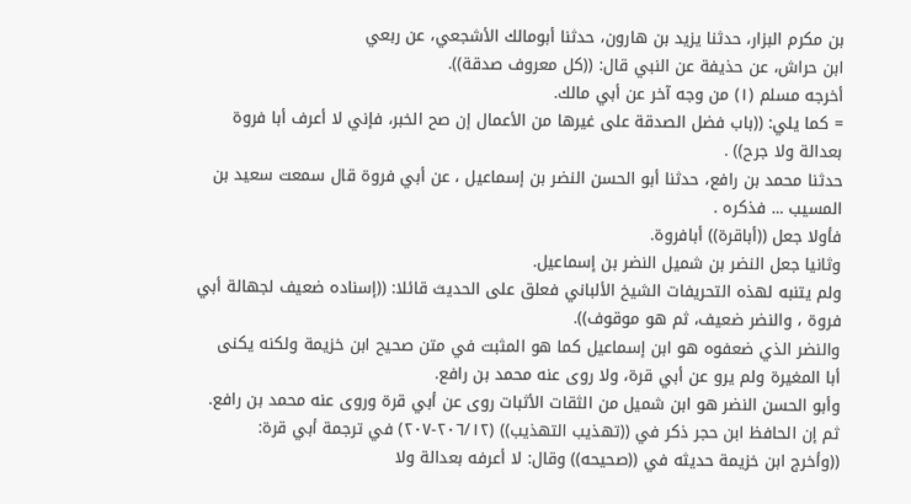بن مكرم البزار، حدثنا يزيد بن هارون، حدثنا أبومالك الأشجعي، عن ربعي
ابن حراش، عن حذيفة عن النبي قال: ((كل معروف صدقة)).
أخرجه مسلم (١) من وجه آخر عن أبي مالك.
= كما يلي: ((باب فضل الصدقة على غيرها من الأعمال إن صح الخبر، فإني لا أعرف أبا فروة
بعدالة ولا جرح)) .
حدثنا محمد بن رافع، حدثنا أبو الحسن النضر بن إسماعيل ، عن أبي فروة قال سمعت سعيد بن
المسيب ... فذكره .
فأولا جعل ((أباقرة)) أبافروة.
وثانيا جعل النضر بن شميل النضر بن إسماعيل.
ولم يتنبه لهذه التحريفات الشيخ الألباني فعلق على الحديث قائلا: ((إسناده ضعيف لجهالة أبي
فروة ، والنضر ضعيف، ثم هو موقوف)).
والنضر الذي ضعفوه هو ابن إسماعيل كما هو المثبت في متن صحيح ابن خزيمة ولكنه يكنى
أبا المغيرة ولم يرو عن أبي قرة، ولا روى عنه محمد بن رافع.
وأبو الحسن النضر هو ابن شميل من الثقات الأثبات روى عن أبي قرة وروى عنه محمد بن رافع.
ثم إن الحافظ ابن حجر ذكر في ((تهذيب التهذيب)) (٢٠٦/١٢-٢٠٧) في ترجمة أبي قرة:
((وأخرج ابن خزيمة حديثه في ((صحيحه)) وقال: لا أعرفه بعدالة ولا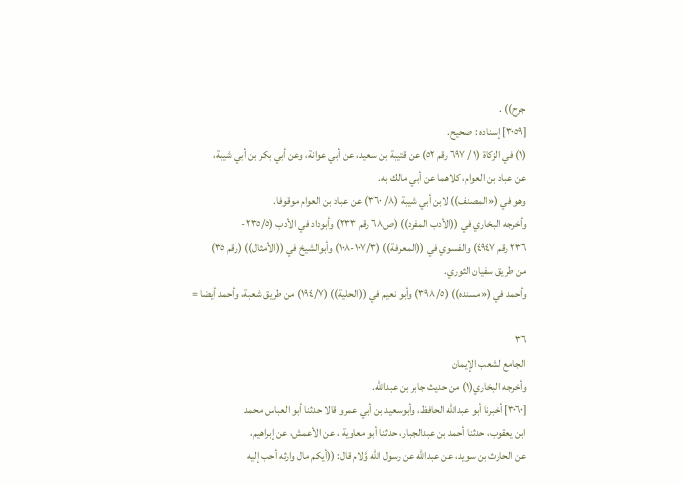جرح)) .
[٣٠٥٩] إسناده : صحيح.
(١) في الزكاة (١ / ٦٩٧ رقم ٥٢) عن قتيبة بن سعيد، عن أبي عوانة، وعن أبي بكر بن أبي شيبة،
عن عباد بن العوام، كلاهما عن أبي مالك به.
وهو في («المصنف)) لابن أبي شيبة (٨/ ٣٦٠) عن عباد بن العوام موقوفا.
وأخرجه البخاري في ((الأدب المفرد)) (ص٦٨ رقم ٢٣٣) وأبوداد في الأدب (٢٣٥/٥-
٢٣٦ رقم ٤٩٤٧) والفسوي في ((المعرفة)) (١٠٧/٣-١٠٨) وأبوالشيخ في ((الأمثال)) (رقم ٣٥)
من طريق سفيان الثوري.
وأحمد في («مسنده)) (٣٩٨/٥) وأبو نعيم في ((الحلية)) (١٩٤/٧) من طريق شعبة، وأحمد أيضا =

٣٦
الجامع لشعب الإيمان
وأخرجه البخاري(١) من حديث جابر بن عبدالله.
[٣٠٦٠] أخبرنا أبو عبدالله الحافظ، وأبوسعيد بن أبي عمرو قالا حدثنا أبو العباس محمد
ابن يعقوب، حدثنا أحمد بن عبدالجبار، حدثنا أبو معاوية ، عن الأعمش، عن إبراهيم،
عن الحارث بن سويد، عن عبدالله عن رسول الله وَّلام قال: ((أيكم مال وارثه أحب إليه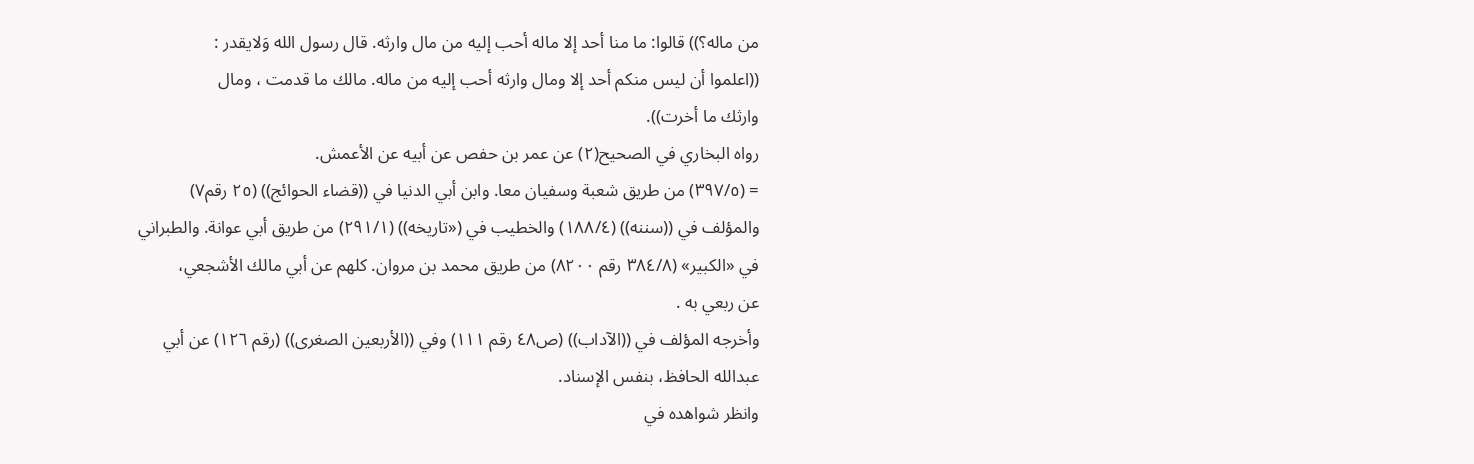من ماله؟)) قالوا: ما منا أحد إلا ماله أحب إليه من مال وارثه. قال رسول الله وَلايقدر :
((اعلموا أن ليس منكم أحد إلا ومال وارثه أحب إليه من ماله. مالك ما قدمت ، ومال
وارثك ما أخرت)).
رواه البخاري في الصحيح(٢) عن عمر بن حفص عن أبيه عن الأعمش.
= (٣٩٧/٥) من طريق شعبة وسفيان معا. وابن أبي الدنيا في ((قضاء الحوائج)) (٢٥ رقم٧)
والمؤلف في ((سننه)) (١٨٨/٤) والخطيب في («تاريخه)) (٢٩١/١) من طريق أبي عوانة. والطبراني
في «الكبير» (٣٨٤/٨ رقم ٨٢٠٠) من طريق محمد بن مروان. كلهم عن أبي مالك الأشجعي،
عن ربعي به .
وأخرجه المؤلف في ((الآداب)) (ص٤٨ رقم ١١١) وفي ((الأربعين الصغرى)) (رقم ١٢٦) عن أبي
عبدالله الحافظ، بنفس الإسناد.
وانظر شواهده في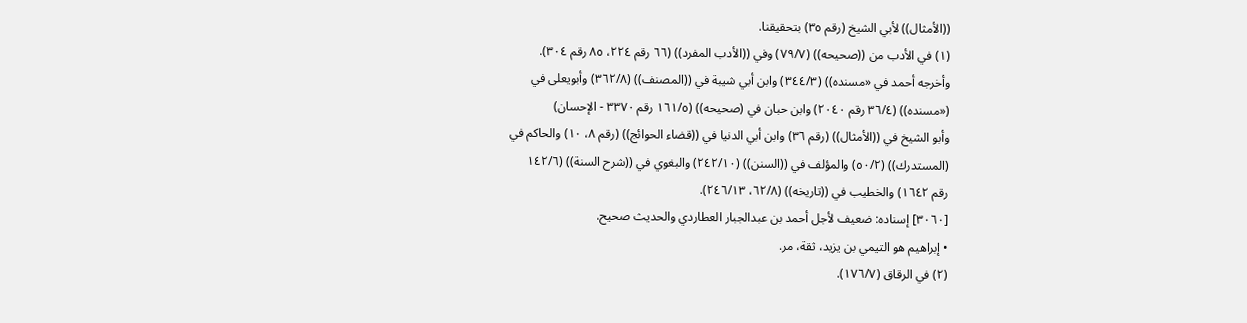((الأمثال)) لأبي الشيخ (رقم ٣٥) بتحقيقنا.
(١) في الأدب من ((صحيحه)) (٧٩/٧) وفي ((الأدب المفرد)) (٦٦ رقم ٢٢٤، ٨٥ رقم ٣٠٤).
وأخرجه أحمد في «مسنده)) (٣٤٤/٣) وابن أبي شيبة في ((المصنف)) (٣٦٢/٨) وأبويعلى في
(«مسنده)) (٣٦/٤ رقم ٢٠٤٠) وابن حبان في (صحيحه)) (١٦١/٥ رقم ٣٣٧٠ - الإحسان)
وأبو الشيخ في ((الأمثال)) (رقم ٣٦) وابن أبي الدنيا في ((قضاء الحوائج)) (رقم ٨، ١٠) والحاكم في
(المستدرك)) (٥٠/٢) والمؤلف في ((السنن)) (٢٤٢/١٠) والبغوي في ((شرح السنة)) (١٤٢/٦
رقم ١٦٤٢) والخطيب في ((تاريخه)) (٦٢/٨، ٢٤٦/١٣).
[٣٠٦٠] إسناده: ضعيف لأجل أحمد بن عبدالجبار العطاردي والحديث صحيح.
• إبراهيم هو التيمي بن يزيد، ثقة، مر.
(٢) في الرقاق (١٧٦/٧).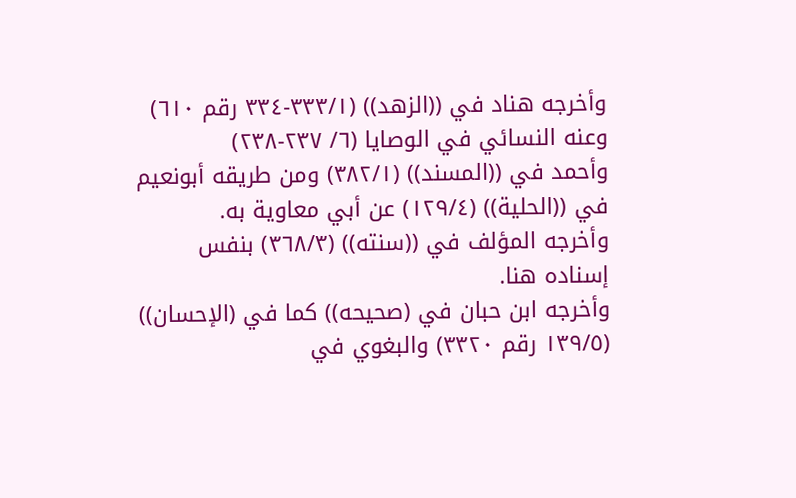وأخرجه هناد في ((الزهد)) (٣٣٣/١-٣٣٤ رقم ٦١٠) وعنه النسائي في الوصايا (٦/ ٢٣٧-٢٣٨)
وأحمد في ((المسند)) (٣٨٢/١) ومن طريقه أبونعيم في ((الحلية)) (١٢٩/٤) عن أبي معاوية به.
وأخرجه المؤلف في ((سنته)) (٣٦٨/٣) بنفس إسناده هنا.
وأخرجه ابن حبان في (صحيحه)) كما في (الإحسان)) (١٣٩/٥ رقم ٣٣٢٠) والبغوي في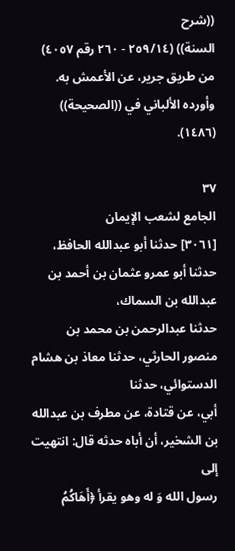((شرح
السنة)) (٢٥٩/١٤ - ٢٦٠ رقم ٤٠٥٧) من طريق جرير، عن الأعمش به.
وأورده الألباني في ((الصحيحة)) (١٤٨٦).

٣٧
الجامع لشعب الإيمان
[٣٠٦١] حدثنا أبو عبدالله الحافظ، حدثنا أبو عمرو عثمان بن أحمد بن عبدالله بن السماك،
حدثنا عبدالرحمن بن محمد بن منصور الحارثي، حدثنا معاذ بن هشام الدستوائي، حدثنا
أبي، عن قتادة، عن مطرف بن عبدالله بن الشخير، أن أباه حدثه قال: انتهيت إلى
رسول الله وَ له وهو يقرأ ﴿أَهَاكُمُ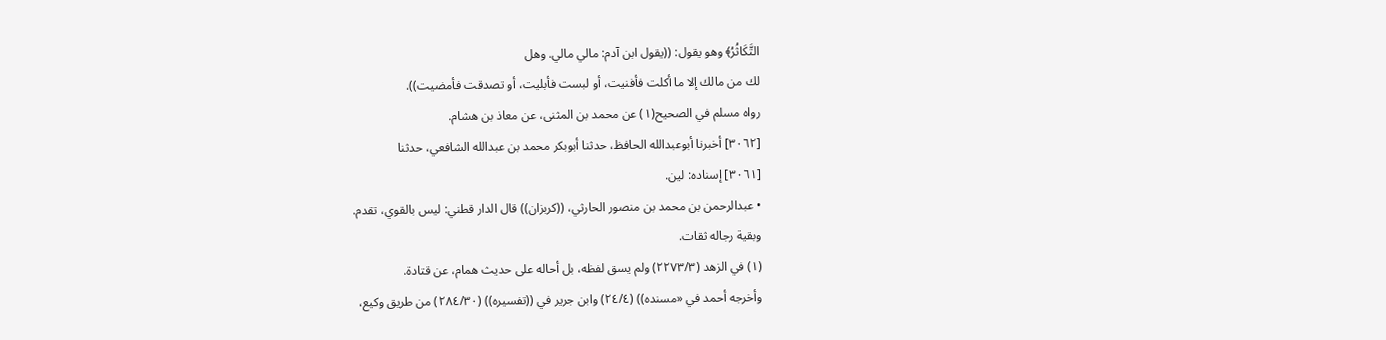التَّكَاثُرُ﴾ وهو يقول: ((يقول ابن آدم: مالي مالي. وهل
لك من مالك إلا ما أكلت فأفنيت، أو لبست فأبليت، أو تصدقت فأمضيت)).
رواه مسلم في الصحيح(١) عن محمد بن المثنى، عن معاذ بن هشام.
[٣٠٦٢] أخبرنا أبوعبدالله الحافظ، حدثنا أبوبكر محمد بن عبدالله الشافعي، حدثنا
[٣٠٦١] إسناده: لين.
• عبدالرحمن بن محمد بن منصور الحارثي، ((کربزان)) قال الدار قطني: ليس بالقوي، تقدم.
وبقية رجاله ثقات.
(١) في الزهد (٢٢٧٣/٣) ولم يسق لفظه، بل أحاله على حديث همام، عن قتادة.
وأخرجه أحمد في «مسنده)) (٢٤/٤) وابن جرير في ((تفسيره)) (٢٨٤/٣٠) من طريق وكيع،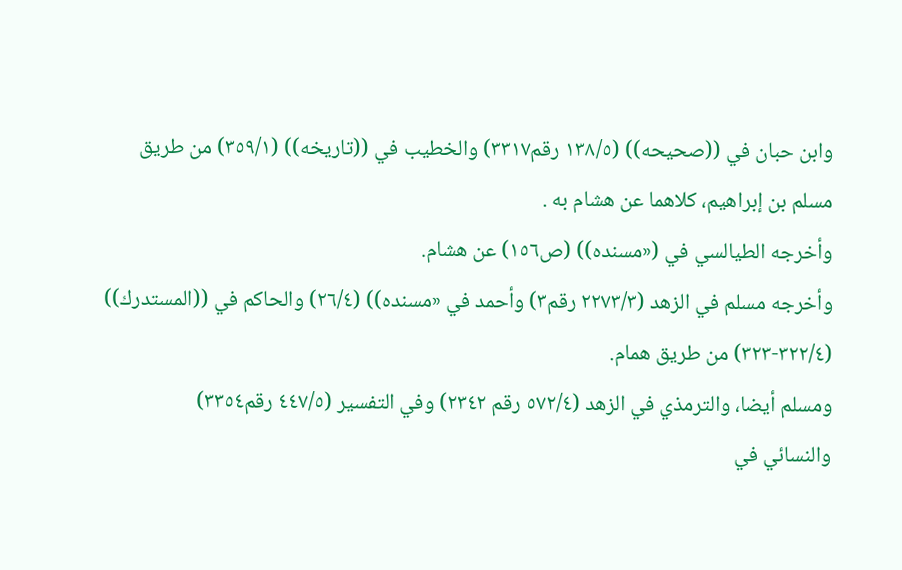وابن حبان في ((صحيحه)) (١٣٨/٥ رقم٣٣١٧) والخطيب في ((تاريخه)) (٣٥٩/١) من طريق
مسلم بن إبراهيم، كلاهما عن هشام به .
وأخرجه الطيالسي في («مسنده)) (ص١٥٦) عن هشام.
وأخرجه مسلم في الزهد (٢٢٧٣/٣ رقم٣) وأحمد في «مسنده)) (٢٦/٤) والحاكم في ((المستدرك))
(٣٢٢/٤-٣٢٣) من طريق همام.
ومسلم أيضا، والترمذي في الزهد (٥٧٢/٤ رقم ٢٣٤٢) وفي التفسير (٤٤٧/٥ رقم٣٣٥٤)
والنسائي في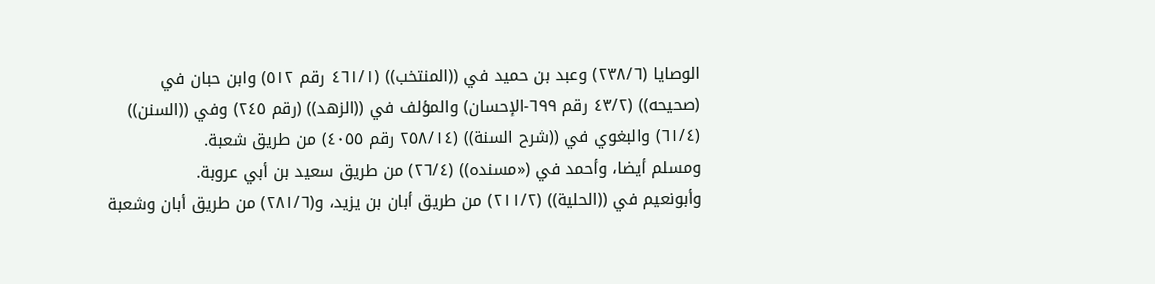الوصايا (٢٣٨/٦) وعبد بن حميد في ((المنتخب)) (٤٦١/١ رقم ٥١٢) وابن حبان في
(صحيحه)) (٤٣/٢ رقم ٦٩٩-الإحسان) والمؤلف في ((الزهد)) (رقم ٢٤٥) وفي ((السنن))
(٦١/٤) والبغوي في ((شرح السنة)) (٢٥٨/١٤ رقم ٤٠٥٥) من طريق شعبة.
ومسلم أيضا، وأحمد في («مسنده)) (٢٦/٤) من طريق سعيد بن أبي عروبة.
وأبونعيم في ((الحلية)) (٢١١/٢) من طريق أبان بن يزيد، و(٢٨١/٦) من طريق أبان وشعبة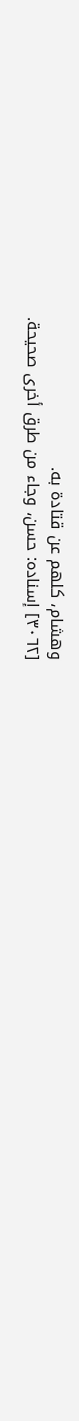وهشام، كلهم عن قتادة به.
[٣٠٦٢] إسناده: حسن، وجاء من طرق أخرى صحيحة.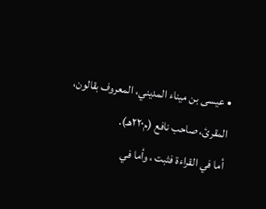• عيسى بن ميناء المديني، المعروف بقالون، المقرئ، صاحب نافع (م٢٢٠هـ).
أما في القراءة فثبت ، وأما في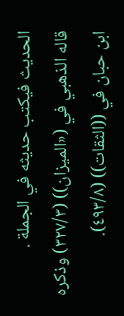الحديث فيكتب حديثه في الجملة .
قاله الذهبي في («الميزان)) (٣٢٧/٣) وذكره ابن حبان في ((الثقات)) (٤٩٣/٨).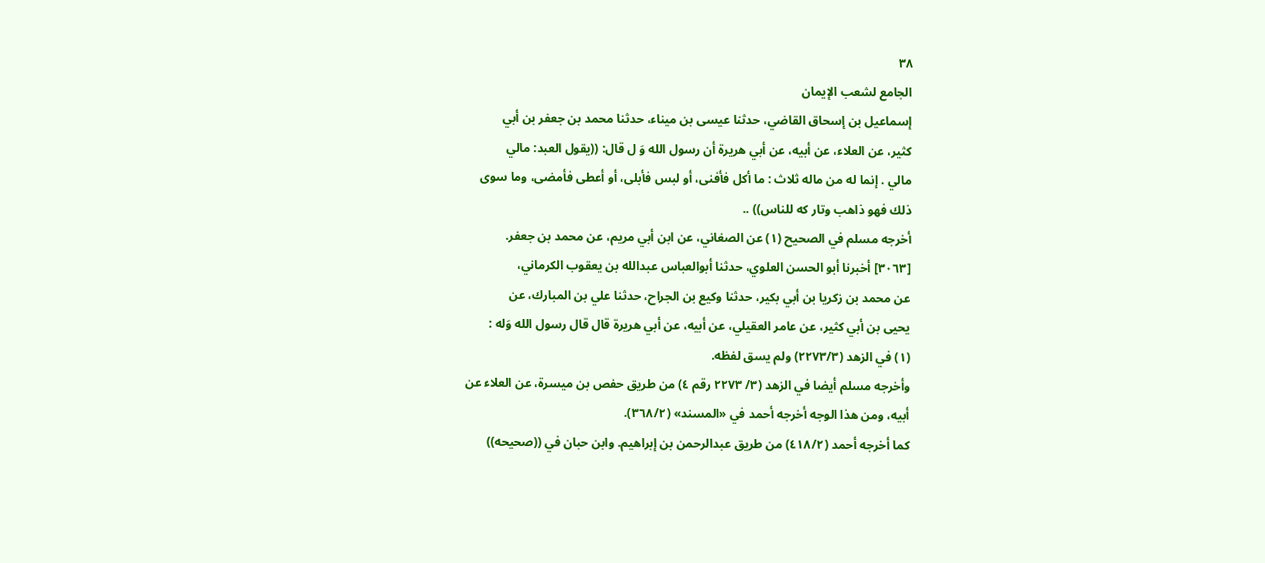٣٨
الجامع لشعب الإيمان
إسماعيل بن إسحاق القاضي، حدثنا عيسى بن ميناء، حدثنا محمد بن جعفر بن أبي
كثير، عن العلاء، عن أبيه، عن أبي هريرة أن رسول الله وَ ل قال: ((يقول العبد: مالي
مالي . إنما له من ماله ثلاث : ما أكل فأفنى، أو لبس فأبلى، أو أعطى فأمضى، وما سوى
ذلك فهو ذاهب وتار که للناس)) ..
أخرجه مسلم في الصحيح (١) عن الصغاني، عن ابن أبي مريم، عن محمد بن جعفر.
[٣٠٦٣] أخبرنا أبو الحسن العلوي، حدثنا أبوالعباس عبدالله بن يعقوب الكرماني،
عن محمد بن زكريا بن أبي بكير، حدثنا وكيع بن الجراح، حدثنا علي بن المبارك، عن
يحيى بن أبي كثير، عن عامر العقيلي، عن أبيه، عن أبي هريرة قال قال رسول الله وَله :
(١) في الزهد (٢٢٧٣/٣) ولم يسق لفظه.
وأخرجه مسلم أيضا في الزهد (٣/ ٢٢٧٣ رقم ٤) من طريق حفص بن ميسرة، عن العلاء عن
أبيه، ومن هذا الوجه أخرجه أحمد في «المسند» (٣٦٨/٢).
كما أخرجه أحمد (٤١٨/٢) من طريق عبدالرحمن بن إبراهيم. وابن حبان في ((صحيحه))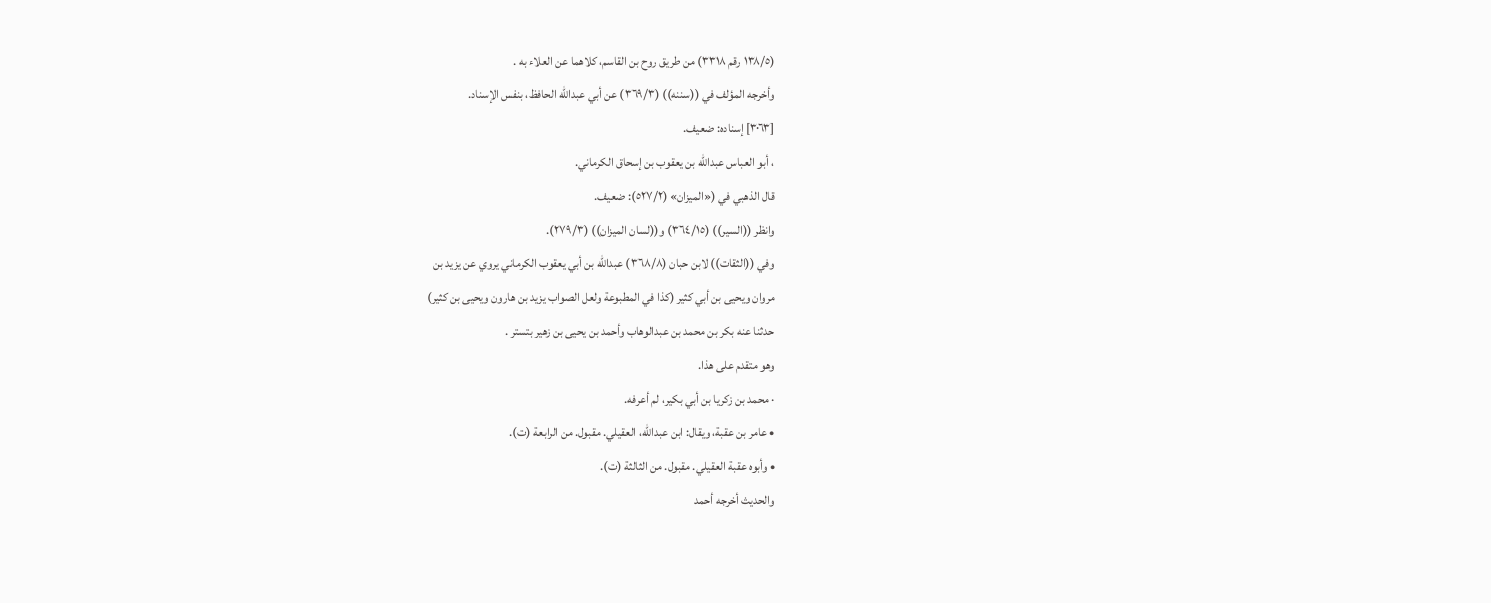(١٣٨/٥ رقم ٣٣١٨) من طريق روح بن القاسم، كلاهما عن العلاء به .
وأخرجه المؤلف في ((سننه)) (٣٦٩/٣) عن أبي عبدالله الحافظ، بنفس الإسناد.
[٣٠٦٣] إسناده: ضعيف.
، أبو العباس عبدالله بن يعقوب بن إسحاق الكرماني.
قال الذهبي في («الميزان» (٥٢٧/٢): ضعيف.
وانظر ((السير)) (٣٦٤/١٥) و((لسان الميزان)) (٢٧٩/٣).
وفي ((الثقات)) لابن حبان (٣٦٨/٨) عبدالله بن أبي يعقوب الكرماني يروي عن يزيد بن
مروان ويحيى بن أبي كثير (كذا في المطبوعة ولعل الصواب يزيد بن هارون ويحيى بن كثير)
حدثنا عنه بكر بن محمد بن عبدالوهاب وأحمد بن يحيى بن زهير بتستر .
وهو متقدم على هذا.
· محمد بن زكريا بن أبي بكير، لم أعرفه.
• عامر بن عقبة، ويقال: ابن عبدالله، العقيلي. مقبول. من الرابعة (ت).
• وأبوه عقبة العقيلي. مقبول. من الثالثة (ت).
والحديث أخرجه أحمد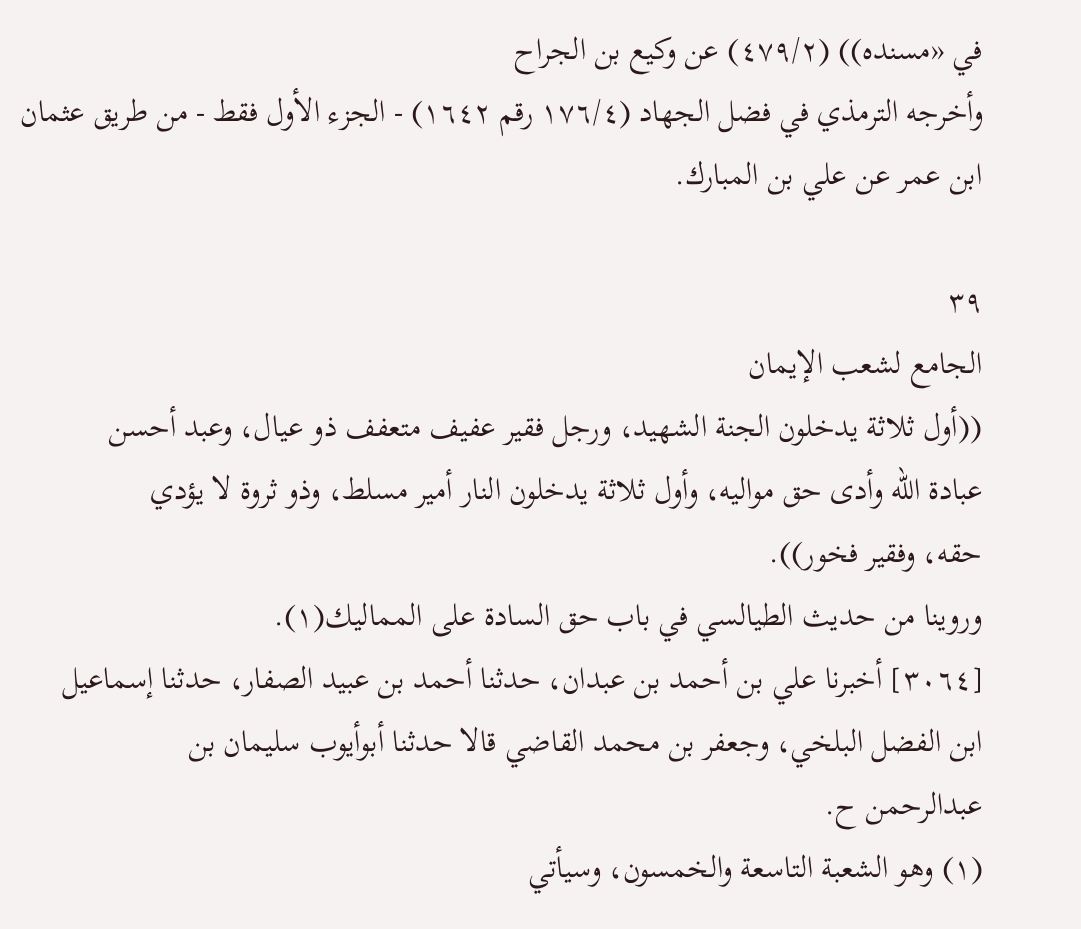في «مسنده)) (٤٧٩/٢) عن وكيع بن الجراح
وأخرجه الترمذي في فضل الجهاد (١٧٦/٤ رقم ١٦٤٢) - الجزء الأول فقط - من طريق عثمان
ابن عمر عن علي بن المبارك.

٣٩
الجامع لشعب الإيمان
((أول ثلاثة يدخلون الجنة الشهيد، ورجل فقير عفيف متعفف ذو عيال، وعبد أحسن
عبادة الله وأدى حق مواليه، وأول ثلاثة يدخلون النار أمير مسلط، وذو ثروة لا يؤدي
حقه، وفقیر فخور)).
وروينا من حديث الطيالسي في باب حق السادة على المماليك(١).
[٣٠٦٤] أخبرنا علي بن أحمد بن عبدان، حدثنا أحمد بن عبيد الصفار، حدثنا إسماعيل
ابن الفضل البلخي، وجعفر بن محمد القاضي قالا حدثنا أبوأيوب سليمان بن
عبدالرحمن ح.
(١) وهو الشعبة التاسعة والخمسون، وسيأتي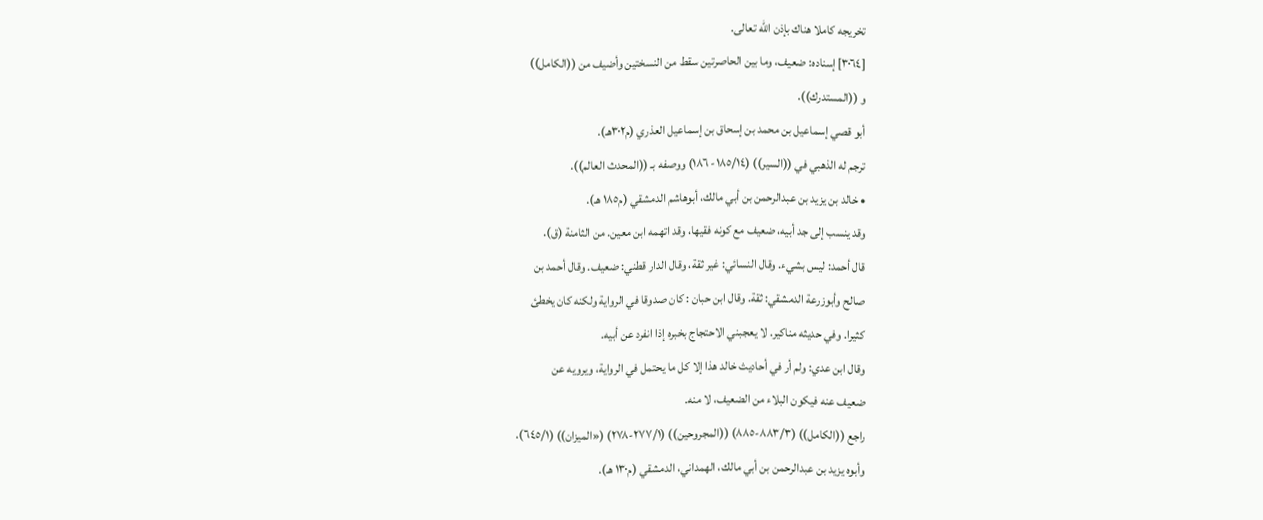تخريجه كاملا هناك بإذن الله تعالى.
[٣٠٦٤] إسناده: ضعيف، وما بين الحاصرتين سقط من النسختين وأضيف من ((الكامل))
و ((المستدرك)).
أبو قصي إسماعيل بن محمد بن إسحاق بن إسماعيل العذري (م٣٠٢هـ).
ترجم له الذهبي في ((السير)) (١٨٥/١٤- ١٨٦) ووصفه بـ ((المحدث العالم)).
• خالد بن يزيد بن عبدالرحمن بن أبي مالك، أبوهاشم الدمشقي (م١٨٥ هـ).
وقد ينسب إلى جد أبيه، ضعيف مع كونه فقيها، وقد اتهمه ابن معين. من الثامنة (ق).
قال أحمد: ليس بشيء. وقال النسائي: غير ثقة، وقال الدار قطني: ضعيف. وقال أحمد بن
صالح وأبوزرعة الدمشقي: ثقة. وقال ابن حبان : كان صدوقا في الرواية ولكنه كان يخطئ
كثيرا. وفي حديثه مناكير. لا يعجبني الاحتجاج بخبره إذا انفرد عن أبيه.
وقال ابن عدي: ولم أر في أحاديث خالد هذا إلا كل ما يحتمل في الرواية، ويرويه عن
ضعيف عنه فيكون البلاء من الضعيف، لا منه.
راجع ((الكامل)) (٨٨٣/٣-٨٨٥) ((المجروحين)) (٢٧٧/١-٢٧٨) («الميزان)) (٦٤٥/١).
وأبوه يزيد بن عبدالرحمن بن أبي مالك، الهمداني، الدمشقي (م١٣٠ هـ).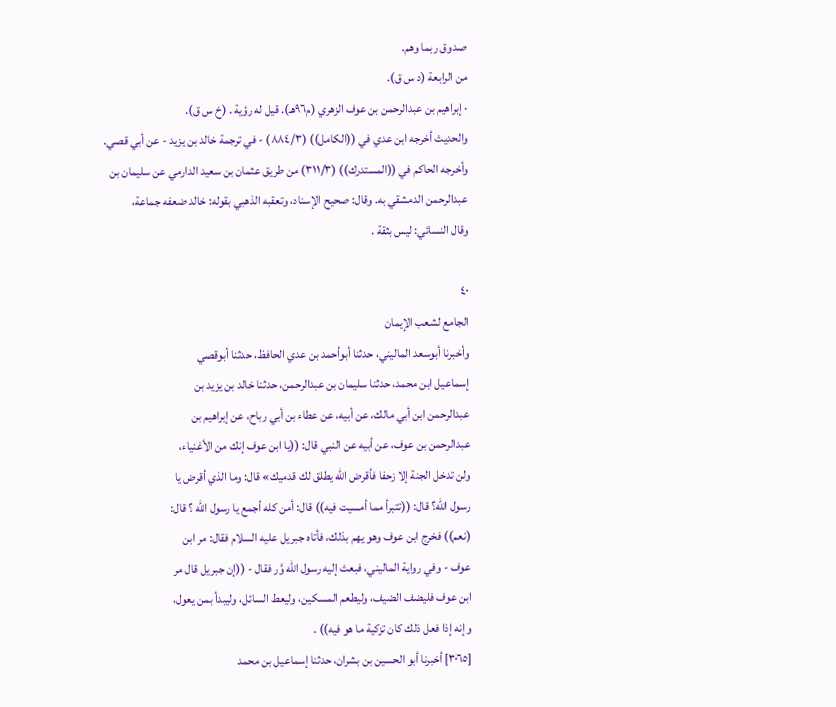صدوق ربما وهم.
من الرابعة (د س ق).
· إبراهيم بن عبدالرحمن بن عوف الزهري (م٩٦هـ). قيل له رؤية . (خ س ق).
والحديث أخرجه ابن عدي في ((الكامل)) (٨٨٤/٣) - في ترجمة خالد بن يزيد - عن أبي قصي.
وأخرجه الحاكم في ((المستدرك)) (٣١١/٣) من طريق عثمان بن سعيد الدارمي عن سليمان بن
عبدالرحمن الدمشقي به. وقال: صحيح الإسناد، وتعقبه الذهبي بقوله: خالد ضعفه جماعة،
وقال النسائي: ليس بثقة .

٤٠
الجامع لشعب الإيمان
وأخبرنا أبوسعد الماليني، حدثنا أبوأحمد بن عدي الحافظ، حدثنا أبوقصي
إسماعيل ابن محمد، حدثنا سليمان بن عبدالرحمن، حدثنا خالد بن يزيد بن
عبدالرحمن ابن أبي مالك، عن أبيه، عن عطاء بن أبي رباح، عن إبراهيم بن
عبدالرحمن بن عوف، عن أبيه عن النبي قال: ((يا ابن عوف إنك من الأغنياء،
ولن تدخل الجنة إلا زحفا فأقرض الله يطلق لك قدمیك» قال: وما الذي أقرض یا
رسول الله؟ قال: ((تتبرأ مما أمسيت فيه)) قال: أمن كله أجمع يا رسول الله ؟ قال:
(نعم)) فخرج ابن عوف وهو يهم بذلك، فأتاه جبريل عليه السلام فقال: مر ابن
عوف - وفي رواية الماليني، فبعث إليه رسول الله وَّر فقال - ((إن جبريل قال مر
ابن عوف فليضف الضيف، وليطعم المسكين، وليعط السائل، وليبدأ بمن يعول،
وإنه إذا فعل ذلك كان تزكية ما هو فيه)) .
[٣٠٦٥] أخبرنا أبو الحسين بن بشران، حدثنا إسماعيل بن محمد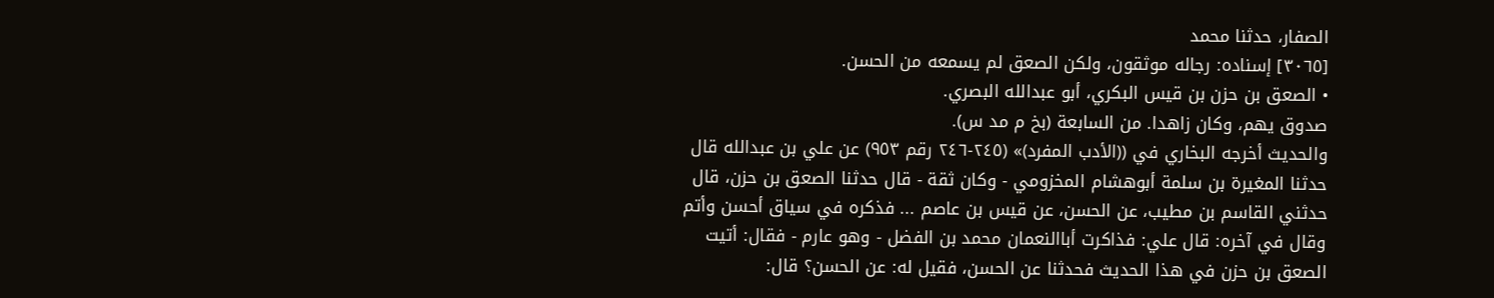الصفار، حدثنا محمد
[٣٠٦٥] إسناده: رجاله موثقون، ولكن الصعق لم يسمعه من الحسن.
• الصعق بن حزن بن قيس البكري، أبو عبدالله البصري.
صدوق يهم، وكان زاهدا. من السابعة (بخ م مد س).
والحديث أخرجه البخاري في ((الأدب المفرد)» (٢٤٥-٢٤٦ رقم ٩٥٣) عن علي بن عبدالله قال
حدثنا المغيرة بن سلمة أبوهشام المخزومي - وكان ثقة - قال حدثنا الصعق بن حزن، قال
حدثني القاسم بن مطيب، عن الحسن، عن قيس بن عاصم ... فذكره في سياق أحسن وأتم
وقال في آخره: قال علي: فذاكرت أباالنعمان محمد بن الفضل - وهو عارم - فقال: أتيت
الصعق بن حزن في هذا الحديث فحدثنا عن الحسن، فقيل له: عن الحسن؟ قال: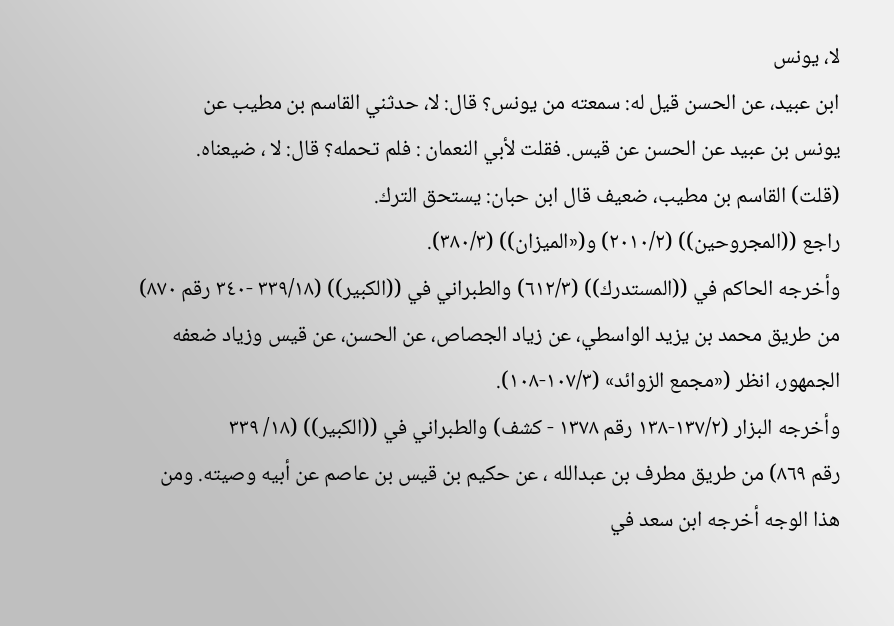لا، يونس
ابن عبيد، عن الحسن قيل له: سمعته من يونس؟ قال: لا، حدثني القاسم بن مطيب عن
يونس بن عبيد عن الحسن عن قيس. فقلت لأبي النعمان : فلم تحمله؟ قال: لا ، ضيعناه.
(قلت) القاسم بن مطيب، ضعيف قال ابن حبان: يستحق الترك.
راجع ((المجروحين)) (٢٠١٠/٢) و(«الميزان)) (٣٨٠/٣).
وأخرجه الحاكم في ((المستدرك)) (٦١٢/٣) والطبراني في ((الكبير)) (٣٣٩/١٨ -٣٤٠ رقم ٨٧٠)
من طريق محمد بن يزيد الواسطي، عن زياد الجصاص، عن الحسن، عن قيس وزياد ضعفه
الجمهور، انظر («مجمع الزوائد» (١٠٧/٣-١٠٨).
وأخرجه البزار (١٣٧/٢-١٣٨ رقم ١٣٧٨ - كشف) والطبراني في ((الكبير)) (١٨/ ٣٣٩
رقم ٨٦٩) من طريق مطرف بن عبدالله ، عن حكيم بن قيس بن عاصم عن أبيه وصيته. ومن
هذا الوجه أخرجه ابن سعد في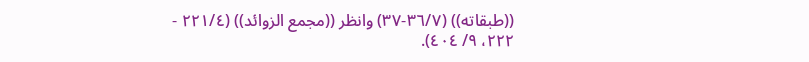((طبقاته)) (٣٦/٧-٣٧) وانظر ((مجمع الزوائد)) (٢٢١/٤ -
٢٢٢، ٩/ ٤٠٤).